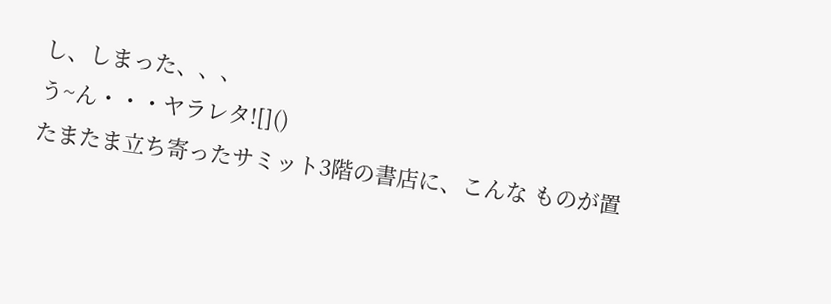し、しまった、、、
う~ん・・・ヤラレタ![]()
たまたま立ち寄ったサミット3階の書店に、こんな ものが置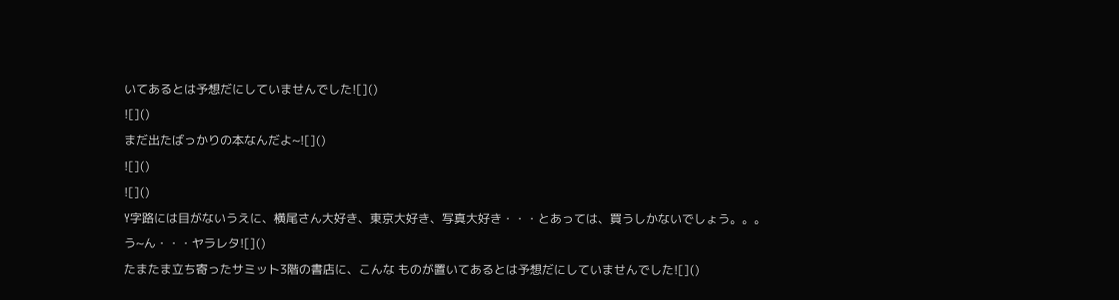いてあるとは予想だにしていませんでした![]()
![]()
まだ出たばっかりの本なんだよ~![]()
![]()
![]()
Y字路には目がないうえに、横尾さん大好き、東京大好き、写真大好き・・・とあっては、買うしかないでしょう。。。
う~ん・・・ヤラレタ![]()
たまたま立ち寄ったサミット3階の書店に、こんな ものが置いてあるとは予想だにしていませんでした![]()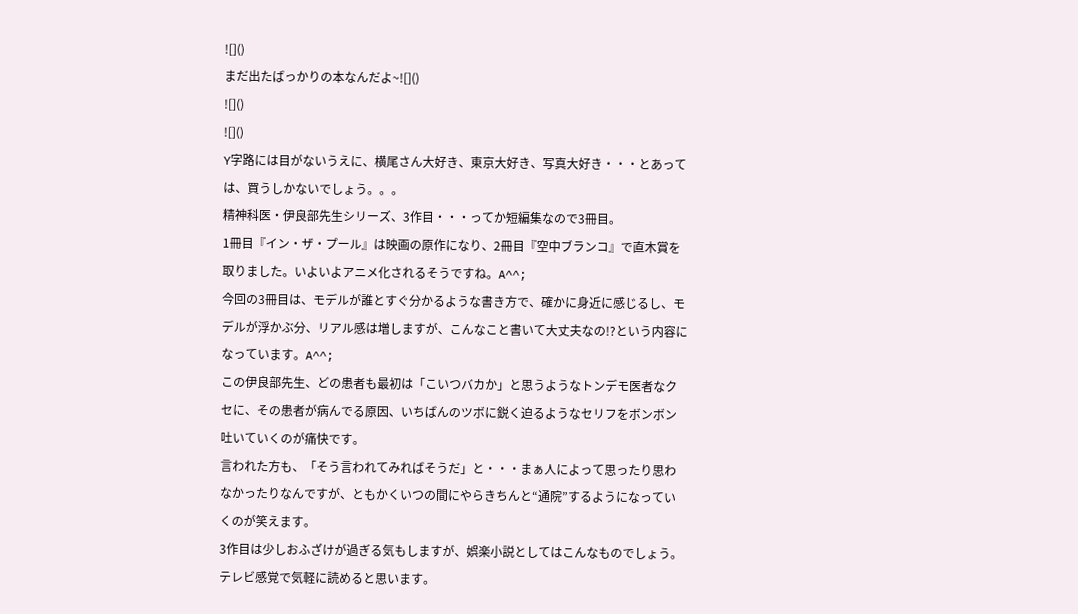![]()
まだ出たばっかりの本なんだよ~![]()
![]()
![]()
Y字路には目がないうえに、横尾さん大好き、東京大好き、写真大好き・・・とあっては、買うしかないでしょう。。。
精神科医・伊良部先生シリーズ、3作目・・・ってか短編集なので3冊目。
1冊目『イン・ザ・プール』は映画の原作になり、2冊目『空中ブランコ』で直木賞を取りました。いよいよアニメ化されるそうですね。A^^;
今回の3冊目は、モデルが誰とすぐ分かるような書き方で、確かに身近に感じるし、モデルが浮かぶ分、リアル感は増しますが、こんなこと書いて大丈夫なの!?という内容になっています。A^^;
この伊良部先生、どの患者も最初は「こいつバカか」と思うようなトンデモ医者なクセに、その患者が病んでる原因、いちばんのツボに鋭く迫るようなセリフをボンボン吐いていくのが痛快です。
言われた方も、「そう言われてみればそうだ」と・・・まぁ人によって思ったり思わなかったりなんですが、ともかくいつの間にやらきちんと“通院”するようになっていくのが笑えます。
3作目は少しおふざけが過ぎる気もしますが、娯楽小説としてはこんなものでしょう。テレビ感覚で気軽に読めると思います。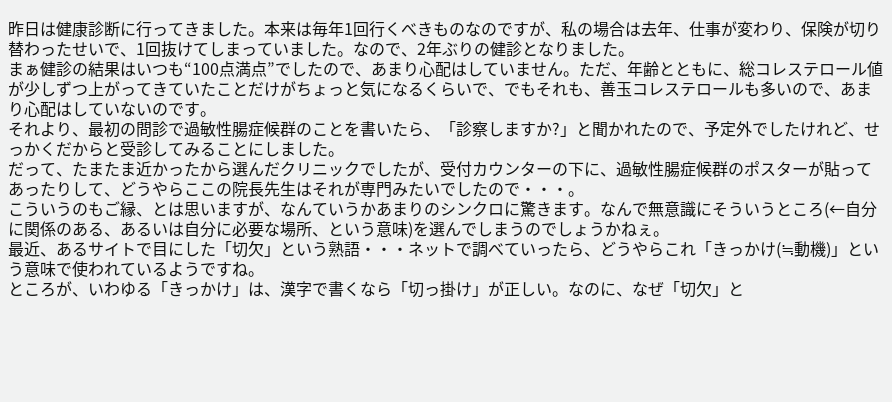昨日は健康診断に行ってきました。本来は毎年1回行くべきものなのですが、私の場合は去年、仕事が変わり、保険が切り替わったせいで、1回抜けてしまっていました。なので、2年ぶりの健診となりました。
まぁ健診の結果はいつも“100点満点”でしたので、あまり心配はしていません。ただ、年齢とともに、総コレステロール値が少しずつ上がってきていたことだけがちょっと気になるくらいで、でもそれも、善玉コレステロールも多いので、あまり心配はしていないのです。
それより、最初の問診で過敏性腸症候群のことを書いたら、「診察しますか?」と聞かれたので、予定外でしたけれど、せっかくだからと受診してみることにしました。
だって、たまたま近かったから選んだクリニックでしたが、受付カウンターの下に、過敏性腸症候群のポスターが貼ってあったりして、どうやらここの院長先生はそれが専門みたいでしたので・・・。
こういうのもご縁、とは思いますが、なんていうかあまりのシンクロに驚きます。なんで無意識にそういうところ(←自分に関係のある、あるいは自分に必要な場所、という意味)を選んでしまうのでしょうかねぇ。
最近、あるサイトで目にした「切欠」という熟語・・・ネットで調べていったら、どうやらこれ「きっかけ(≒動機)」という意味で使われているようですね。
ところが、いわゆる「きっかけ」は、漢字で書くなら「切っ掛け」が正しい。なのに、なぜ「切欠」と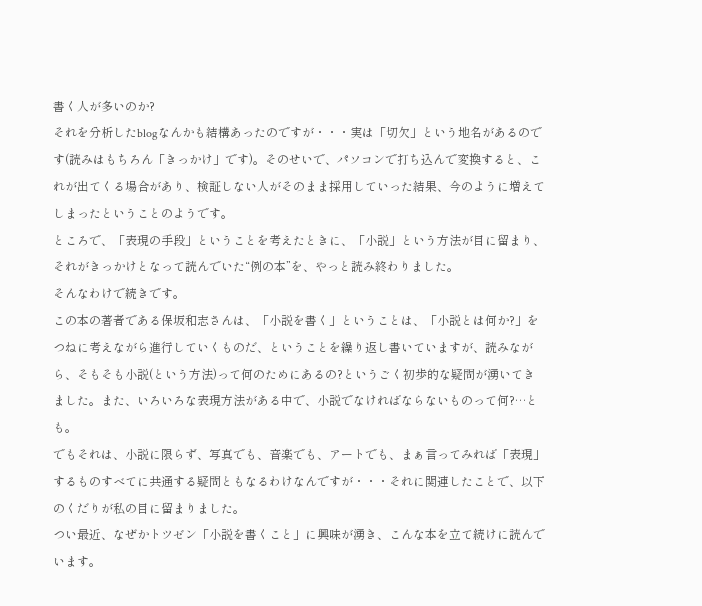書く人が多いのか?
それを分析したblogなんかも結構あったのですが・・・実は「切欠」という地名があるのです(読みはもちろん「きっかけ」です)。そのせいで、パソコンで打ち込んで変換すると、これが出てくる場合があり、検証しない人がそのまま採用していった結果、今のように増えてしまったということのようです。
ところで、「表現の手段」ということを考えたときに、「小説」という方法が目に留まり、それがきっかけとなって読んでいた“例の本”を、やっと読み終わりました。
そんなわけで続きです。
この本の著者である保坂和志さんは、「小説を書く」ということは、「小説とは何か?」をつねに考えながら進行していくものだ、ということを繰り返し書いていますが、読みながら、そもそも小説(という方法)って何のためにあるの?というごく初歩的な疑問が湧いてきました。また、いろいろな表現方法がある中で、小説でなければならないものって何?…とも。
でもそれは、小説に限らず、写真でも、音楽でも、アートでも、まぁ言ってみれば「表現」するものすべてに共通する疑問ともなるわけなんですが・・・それに関連したことで、以下のくだりが私の目に留まりました。
つい最近、なぜかトツゼン「小説を書くこと」に興味が湧き、こんな本を立て続けに読んでいます。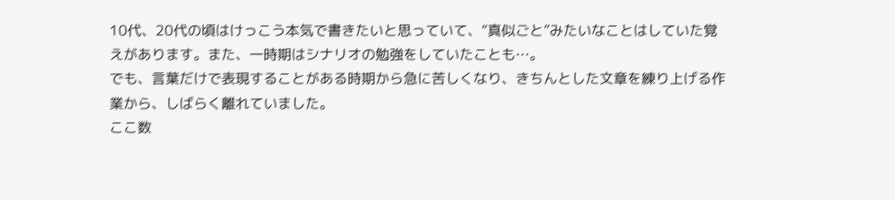10代、20代の頃はけっこう本気で書きたいと思っていて、“真似ごと”みたいなことはしていた覚えがあります。また、一時期はシナリオの勉強をしていたことも…。
でも、言葉だけで表現することがある時期から急に苦しくなり、きちんとした文章を練り上げる作業から、しばらく離れていました。
ここ数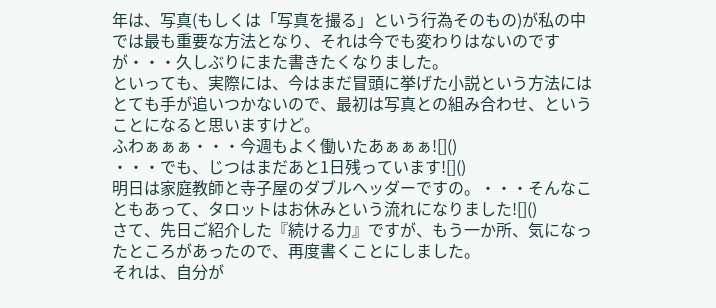年は、写真(もしくは「写真を撮る」という行為そのもの)が私の中では最も重要な方法となり、それは今でも変わりはないのですが・・・久しぶりにまた書きたくなりました。
といっても、実際には、今はまだ冒頭に挙げた小説という方法にはとても手が追いつかないので、最初は写真との組み合わせ、ということになると思いますけど。
ふわぁぁぁ・・・今週もよく働いたあぁぁぁ![]()
・・・でも、じつはまだあと1日残っています![]()
明日は家庭教師と寺子屋のダブルヘッダーですの。・・・そんなこともあって、タロットはお休みという流れになりました![]()
さて、先日ご紹介した『続ける力』ですが、もう一か所、気になったところがあったので、再度書くことにしました。
それは、自分が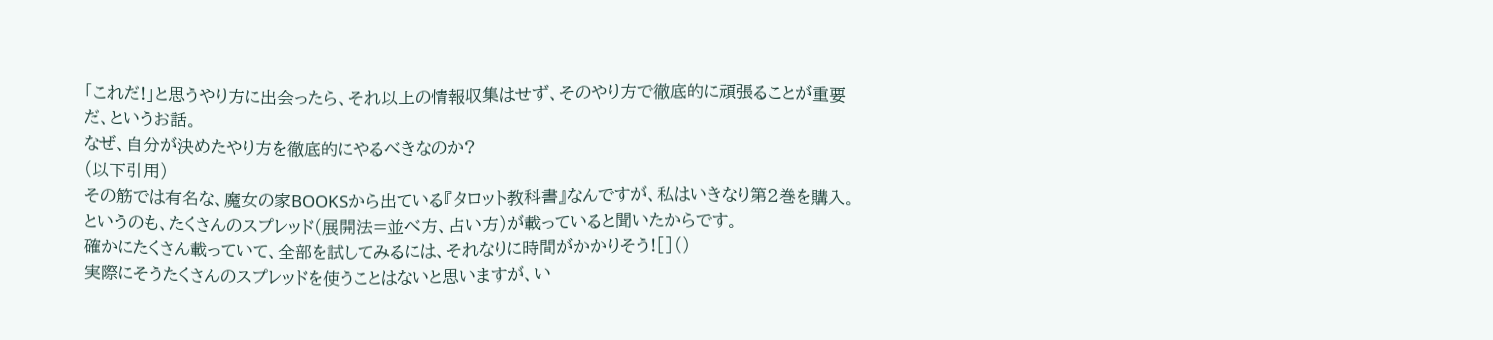「これだ!」と思うやり方に出会ったら、それ以上の情報収集はせず、そのやり方で徹底的に頑張ることが重要だ、というお話。
なぜ、自分が決めたやり方を徹底的にやるべきなのか?
(以下引用)
その筋では有名な、魔女の家BOOKSから出ている『タロット教科書』なんですが、私はいきなり第2巻を購入。
というのも、たくさんのスプレッド(展開法=並べ方、占い方)が載っていると聞いたからです。
確かにたくさん載っていて、全部を試してみるには、それなりに時間がかかりそう![]()
実際にそうたくさんのスプレッドを使うことはないと思いますが、い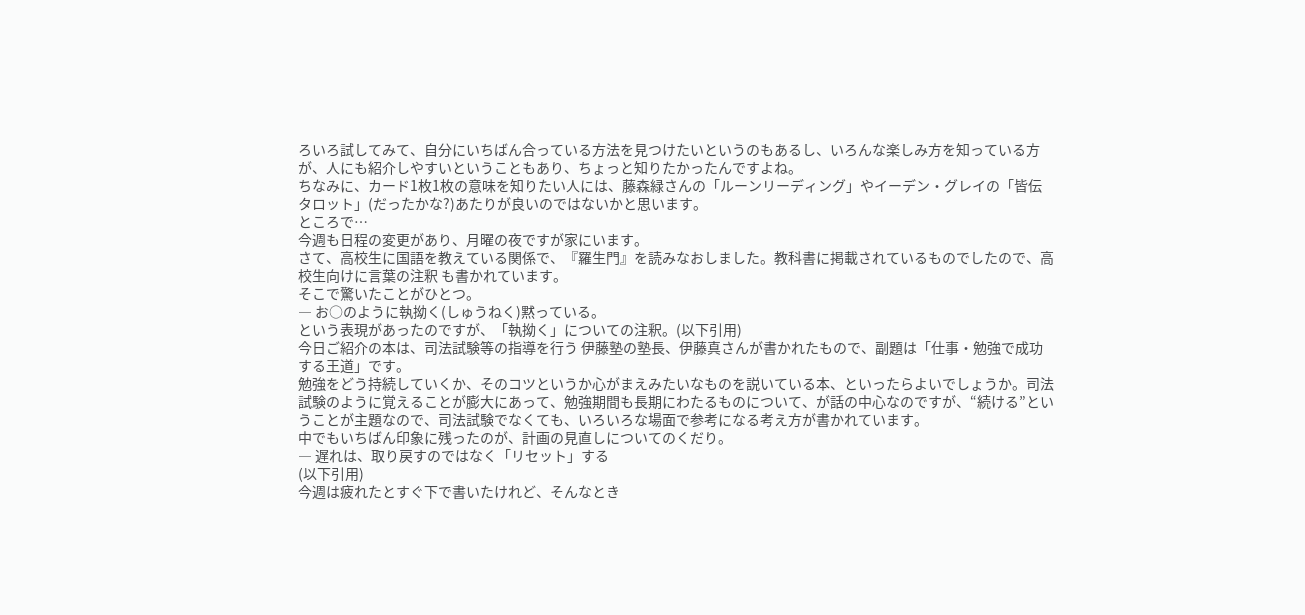ろいろ試してみて、自分にいちばん合っている方法を見つけたいというのもあるし、いろんな楽しみ方を知っている方が、人にも紹介しやすいということもあり、ちょっと知りたかったんですよね。
ちなみに、カード1枚1枚の意味を知りたい人には、藤森緑さんの「ルーンリーディング」やイーデン・グレイの「皆伝タロット」(だったかな?)あたりが良いのではないかと思います。
ところで…
今週も日程の変更があり、月曜の夜ですが家にいます。
さて、高校生に国語を教えている関係で、『羅生門』を読みなおしました。教科書に掲載されているものでしたので、高校生向けに言葉の注釈 も書かれています。
そこで驚いたことがひとつ。
― お○のように執拗く(しゅうねく)黙っている。
という表現があったのですが、「執拗く」についての注釈。(以下引用)
今日ご紹介の本は、司法試験等の指導を行う 伊藤塾の塾長、伊藤真さんが書かれたもので、副題は「仕事・勉強で成功する王道」です。
勉強をどう持続していくか、そのコツというか心がまえみたいなものを説いている本、といったらよいでしょうか。司法試験のように覚えることが膨大にあって、勉強期間も長期にわたるものについて、が話の中心なのですが、“続ける”ということが主題なので、司法試験でなくても、いろいろな場面で参考になる考え方が書かれています。
中でもいちばん印象に残ったのが、計画の見直しについてのくだり。
― 遅れは、取り戻すのではなく「リセット」する
(以下引用)
今週は疲れたとすぐ下で書いたけれど、そんなとき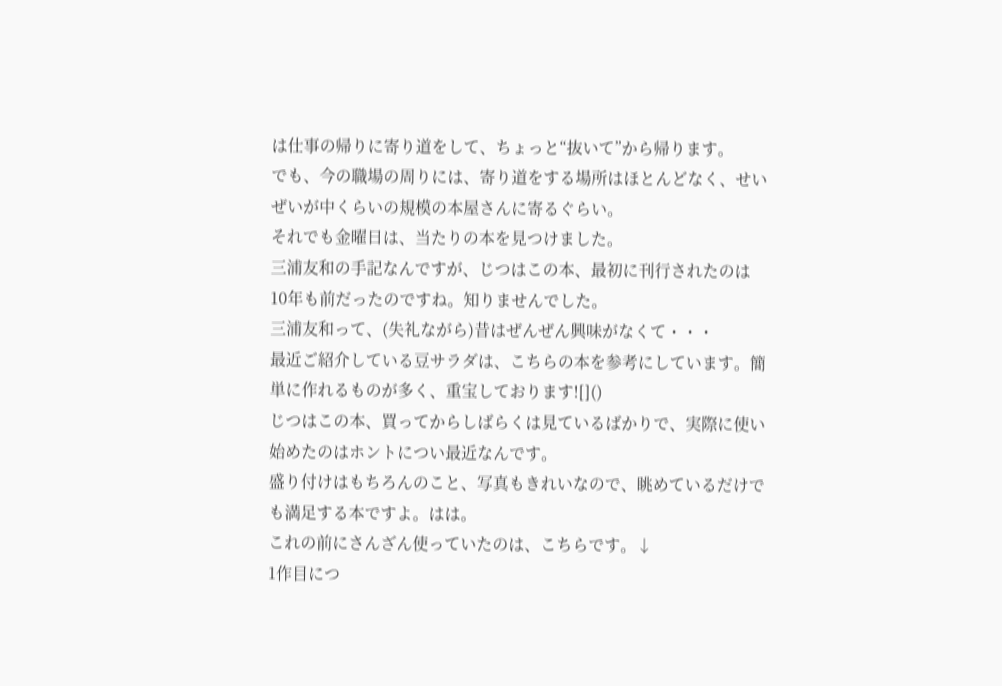は仕事の帰りに寄り道をして、ちょっと“抜いて”から帰ります。
でも、今の職場の周りには、寄り道をする場所はほとんどなく、せいぜいが中くらいの規模の本屋さんに寄るぐらい。
それでも金曜日は、当たりの本を見つけました。
三浦友和の手記なんですが、じつはこの本、最初に刊行されたのは10年も前だったのですね。知りませんでした。
三浦友和って、(失礼ながら)昔はぜんぜん興味がなくて・・・
最近ご紹介している豆サラダは、こちらの本を参考にしています。簡単に作れるものが多く、重宝しております![]()
じつはこの本、買ってからしばらくは見ているばかりで、実際に使い始めたのはホントについ最近なんです。
盛り付けはもちろんのこと、写真もきれいなので、眺めているだけでも満足する本ですよ。はは。
これの前にさんざん使っていたのは、こちらです。↓
1作目につ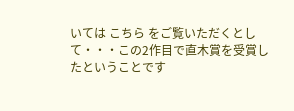いては こちら をご覧いただくとして・・・この2作目で直木賞を受賞したということです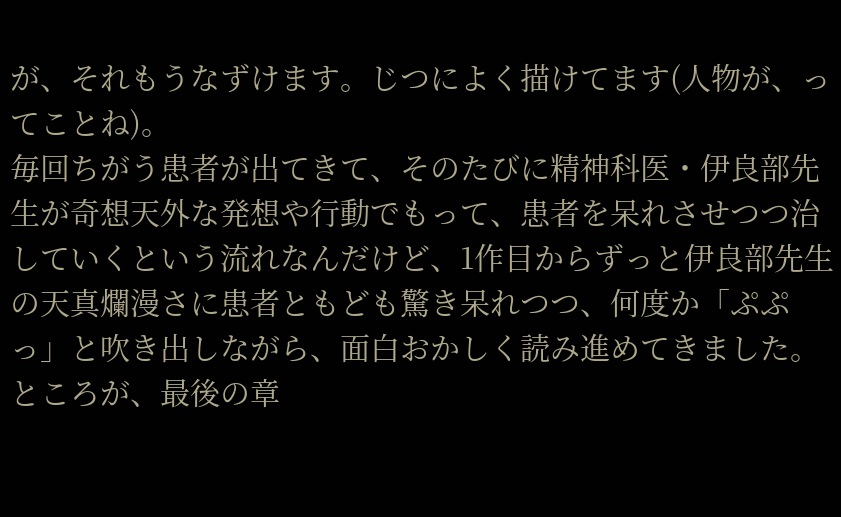が、それもうなずけます。じつによく描けてます(人物が、ってことね)。
毎回ちがう患者が出てきて、そのたびに精神科医・伊良部先生が奇想天外な発想や行動でもって、患者を呆れさせつつ治していくという流れなんだけど、1作目からずっと伊良部先生の天真爛漫さに患者ともども驚き呆れつつ、何度か「ぷぷっ」と吹き出しながら、面白おかしく読み進めてきました。
ところが、最後の章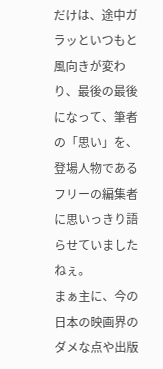だけは、途中ガラッといつもと風向きが変わり、最後の最後になって、筆者の「思い」を、登場人物であるフリーの編集者に思いっきり語らせていましたねぇ。
まぁ主に、今の日本の映画界のダメな点や出版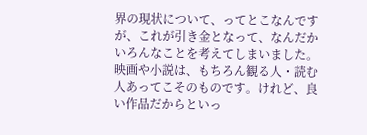界の現状について、ってとこなんですが、これが引き金となって、なんだかいろんなことを考えてしまいました。
映画や小説は、もちろん観る人・読む人あってこそのものです。けれど、良い作品だからといっ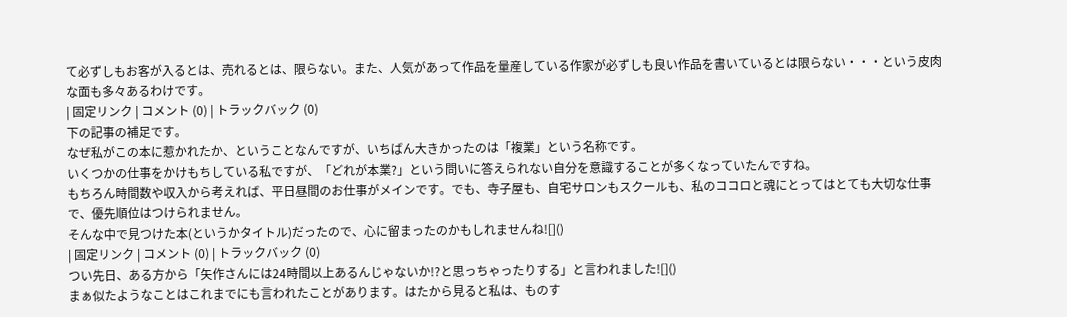て必ずしもお客が入るとは、売れるとは、限らない。また、人気があって作品を量産している作家が必ずしも良い作品を書いているとは限らない・・・という皮肉な面も多々あるわけです。
| 固定リンク | コメント (0) | トラックバック (0)
下の記事の補足です。
なぜ私がこの本に惹かれたか、ということなんですが、いちばん大きかったのは「複業」という名称です。
いくつかの仕事をかけもちしている私ですが、「どれが本業?」という問いに答えられない自分を意識することが多くなっていたんですね。
もちろん時間数や収入から考えれば、平日昼間のお仕事がメインです。でも、寺子屋も、自宅サロンもスクールも、私のココロと魂にとってはとても大切な仕事で、優先順位はつけられません。
そんな中で見つけた本(というかタイトル)だったので、心に留まったのかもしれませんね![]()
| 固定リンク | コメント (0) | トラックバック (0)
つい先日、ある方から「矢作さんには24時間以上あるんじゃないか!?と思っちゃったりする」と言われました![]()
まぁ似たようなことはこれまでにも言われたことがあります。はたから見ると私は、ものす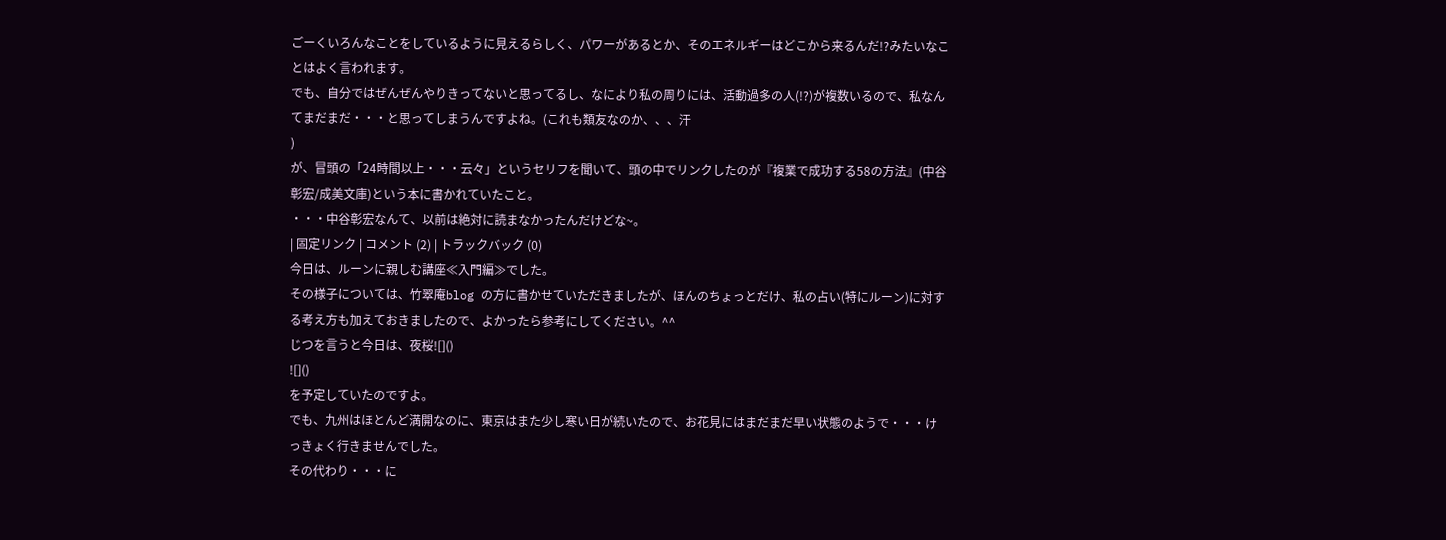ごーくいろんなことをしているように見えるらしく、パワーがあるとか、そのエネルギーはどこから来るんだ!?みたいなことはよく言われます。
でも、自分ではぜんぜんやりきってないと思ってるし、なにより私の周りには、活動過多の人(!?)が複数いるので、私なんてまだまだ・・・と思ってしまうんですよね。(これも類友なのか、、、汗
)
が、冒頭の「24時間以上・・・云々」というセリフを聞いて、頭の中でリンクしたのが『複業で成功する58の方法』(中谷彰宏/成美文庫)という本に書かれていたこと。
・・・中谷彰宏なんて、以前は絶対に読まなかったんだけどな~。
| 固定リンク | コメント (2) | トラックバック (0)
今日は、ルーンに親しむ講座≪入門編≫でした。
その様子については、竹翠庵blog の方に書かせていただきましたが、ほんのちょっとだけ、私の占い(特にルーン)に対する考え方も加えておきましたので、よかったら参考にしてください。^^
じつを言うと今日は、夜桜![]()
![]()
を予定していたのですよ。
でも、九州はほとんど満開なのに、東京はまた少し寒い日が続いたので、お花見にはまだまだ早い状態のようで・・・けっきょく行きませんでした。
その代わり・・・に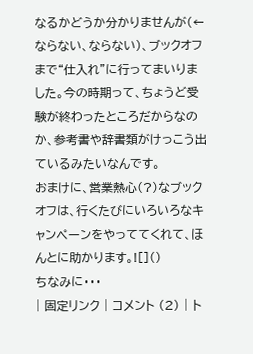なるかどうか分かりませんが(←ならない、ならない)、ブックオフまで“仕入れ”に行ってまいりました。今の時期って、ちょうど受験が終わったところだからなのか、参考書や辞書類がけっこう出ているみたいなんです。
おまけに、営業熱心(?)なブックオフは、行くたびにいろいろなキャンペーンをやっててくれて、ほんとに助かります。![]()
ちなみに・・・
| 固定リンク | コメント (2) | ト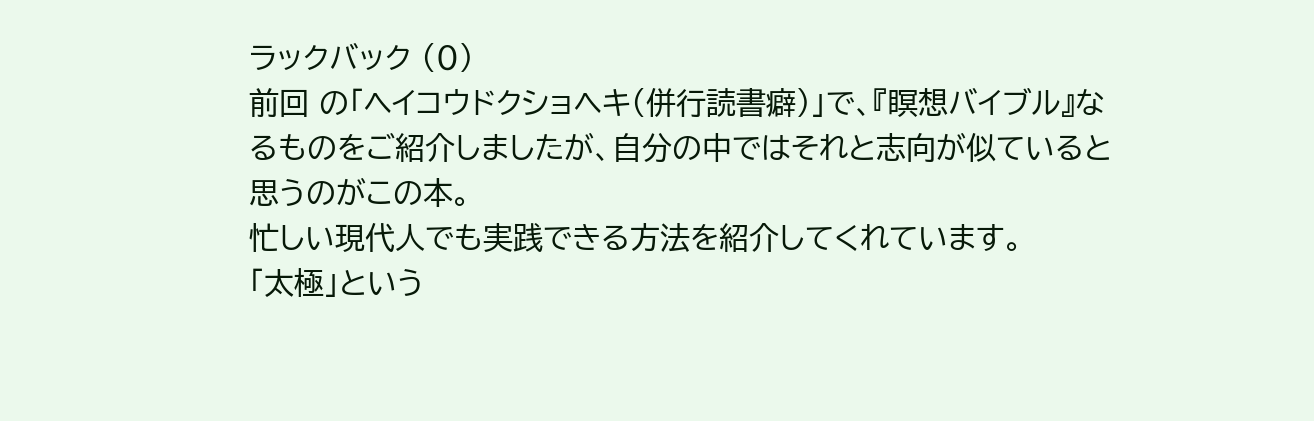ラックバック (0)
前回 の「ヘイコウドクショヘキ(併行読書癖)」で、『瞑想バイブル』なるものをご紹介しましたが、自分の中ではそれと志向が似ていると思うのがこの本。
忙しい現代人でも実践できる方法を紹介してくれています。
「太極」という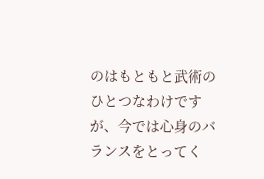のはもともと武術のひとつなわけですが、今では心身のバランスをとってく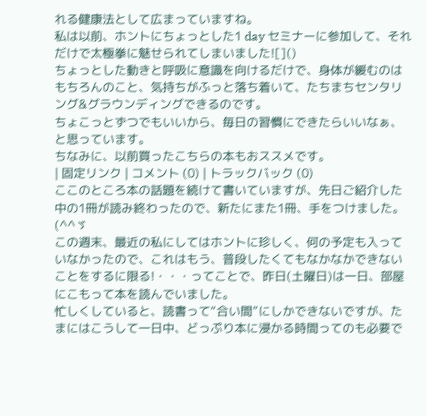れる健康法として広まっていますね。
私は以前、ホントにちょっとした1 day セミナーに参加して、それだけで太極拳に魅せられてしまいました![]()
ちょっとした動きと呼吸に意識を向けるだけで、身体が緩むのはもちろんのこと、気持ちがふっと落ち着いて、たちまちセンタリング&グラウンディングできるのです。
ちょこっとずつでもいいから、毎日の習慣にできたらいいなぁ、と思っています。
ちなみに、以前買ったこちらの本もおススメです。
| 固定リンク | コメント (0) | トラックバック (0)
ここのところ本の話題を続けて書いていますが、先日ご紹介した中の1冊が読み終わったので、新たにまた1冊、手をつけました。(^^ゞ
この週末、最近の私にしてはホントに珍しく、何の予定も入っていなかったので、これはもう、普段したくてもなかなかできないことをするに限る!・・・ってことで、昨日(土曜日)は一日、部屋にこもって本を読んでいました。
忙しくしていると、読書って“合い間”にしかできないですが、たまにはこうして一日中、どっぷり本に浸かる時間ってのも必要で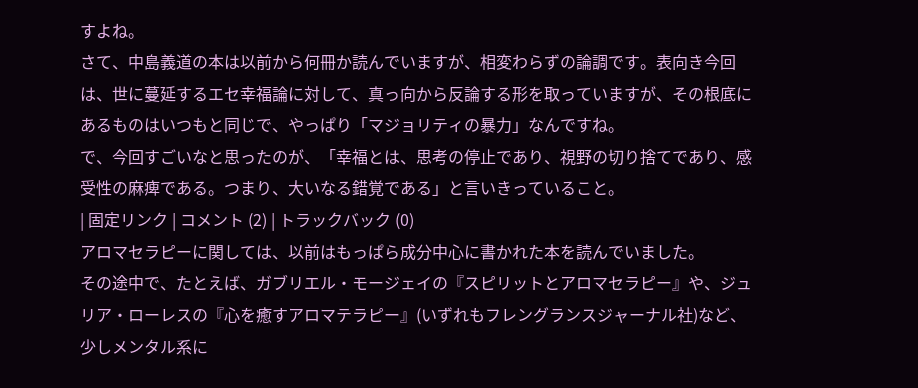すよね。
さて、中島義道の本は以前から何冊か読んでいますが、相変わらずの論調です。表向き今回は、世に蔓延するエセ幸福論に対して、真っ向から反論する形を取っていますが、その根底にあるものはいつもと同じで、やっぱり「マジョリティの暴力」なんですね。
で、今回すごいなと思ったのが、「幸福とは、思考の停止であり、視野の切り捨てであり、感受性の麻痺である。つまり、大いなる錯覚である」と言いきっていること。
| 固定リンク | コメント (2) | トラックバック (0)
アロマセラピーに関しては、以前はもっぱら成分中心に書かれた本を読んでいました。
その途中で、たとえば、ガブリエル・モージェイの『スピリットとアロマセラピー』や、ジュリア・ローレスの『心を癒すアロマテラピー』(いずれもフレングランスジャーナル社)など、少しメンタル系に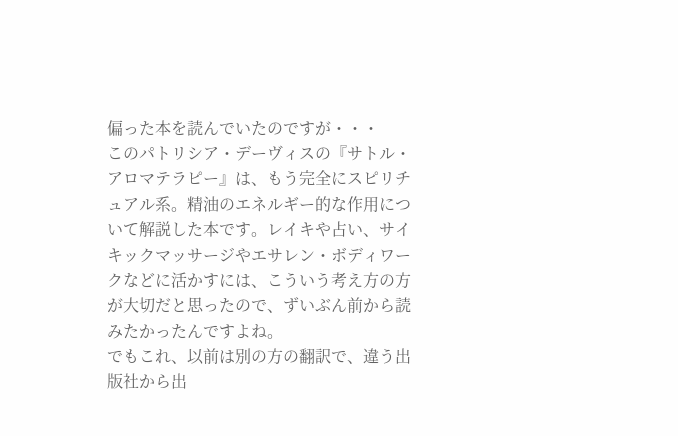偏った本を読んでいたのですが・・・
このパトリシア・デーヴィスの『サトル・アロマテラピー』は、もう完全にスピリチュアル系。精油のエネルギー的な作用について解説した本です。レイキや占い、サイキックマッサージやエサレン・ボディワークなどに活かすには、こういう考え方の方が大切だと思ったので、ずいぶん前から読みたかったんですよね。
でもこれ、以前は別の方の翻訳で、違う出版社から出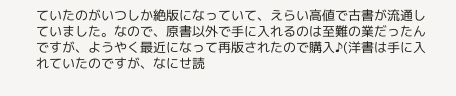ていたのがいつしか絶版になっていて、えらい高値で古書が流通していました。なので、原書以外で手に入れるのは至難の業だったんですが、ようやく最近になって再版されたので購入♪(洋書は手に入れていたのですが、なにせ読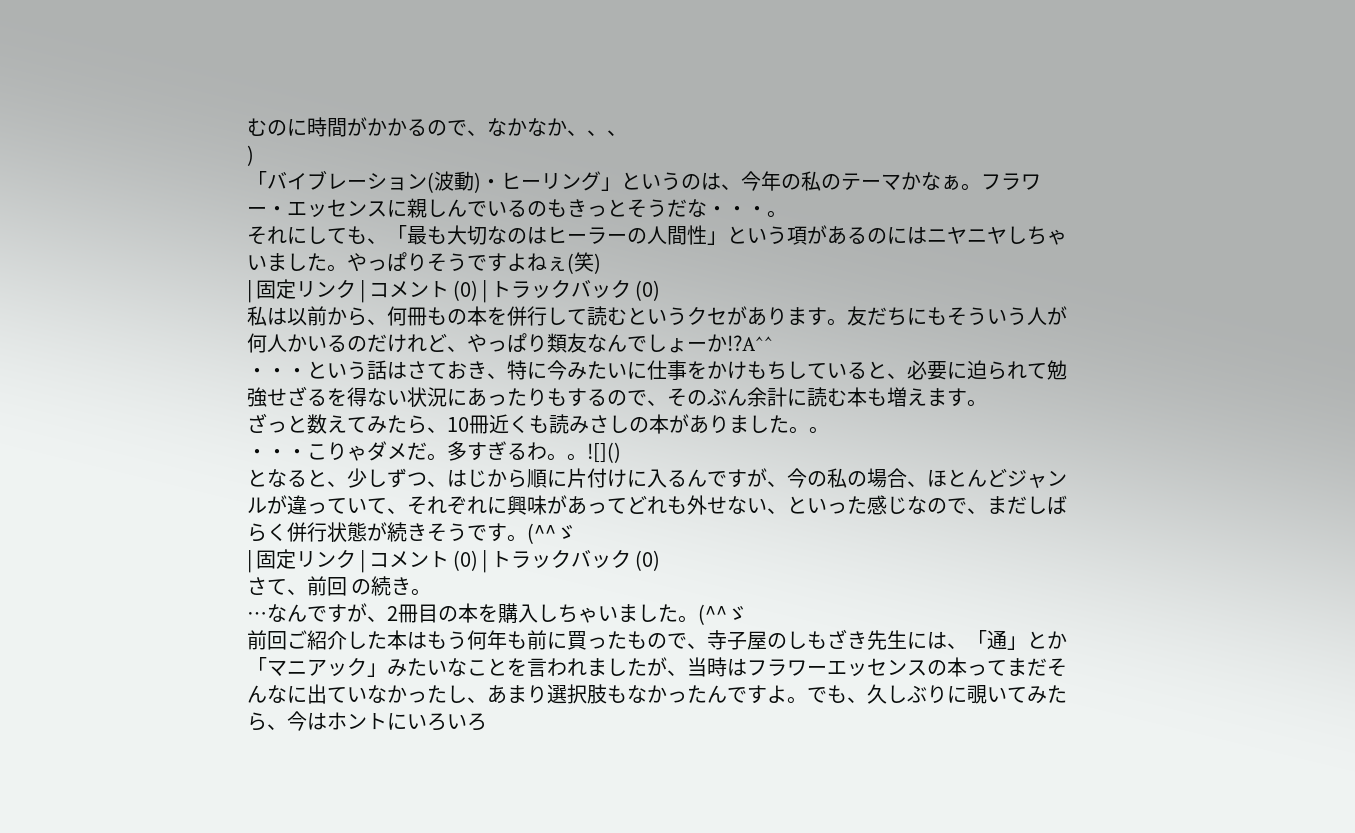むのに時間がかかるので、なかなか、、、
)
「バイブレーション(波動)・ヒーリング」というのは、今年の私のテーマかなぁ。フラワー・エッセンスに親しんでいるのもきっとそうだな・・・。
それにしても、「最も大切なのはヒーラーの人間性」という項があるのにはニヤニヤしちゃいました。やっぱりそうですよねぇ(笑)
| 固定リンク | コメント (0) | トラックバック (0)
私は以前から、何冊もの本を併行して読むというクセがあります。友だちにもそういう人が何人かいるのだけれど、やっぱり類友なんでしょーか!?A^^
・・・という話はさておき、特に今みたいに仕事をかけもちしていると、必要に迫られて勉強せざるを得ない状況にあったりもするので、そのぶん余計に読む本も増えます。
ざっと数えてみたら、10冊近くも読みさしの本がありました。。
・・・こりゃダメだ。多すぎるわ。。![]()
となると、少しずつ、はじから順に片付けに入るんですが、今の私の場合、ほとんどジャンルが違っていて、それぞれに興味があってどれも外せない、といった感じなので、まだしばらく併行状態が続きそうです。(^^ゞ
| 固定リンク | コメント (0) | トラックバック (0)
さて、前回 の続き。
…なんですが、2冊目の本を購入しちゃいました。(^^ゞ
前回ご紹介した本はもう何年も前に買ったもので、寺子屋のしもざき先生には、「通」とか「マニアック」みたいなことを言われましたが、当時はフラワーエッセンスの本ってまだそんなに出ていなかったし、あまり選択肢もなかったんですよ。でも、久しぶりに覗いてみたら、今はホントにいろいろ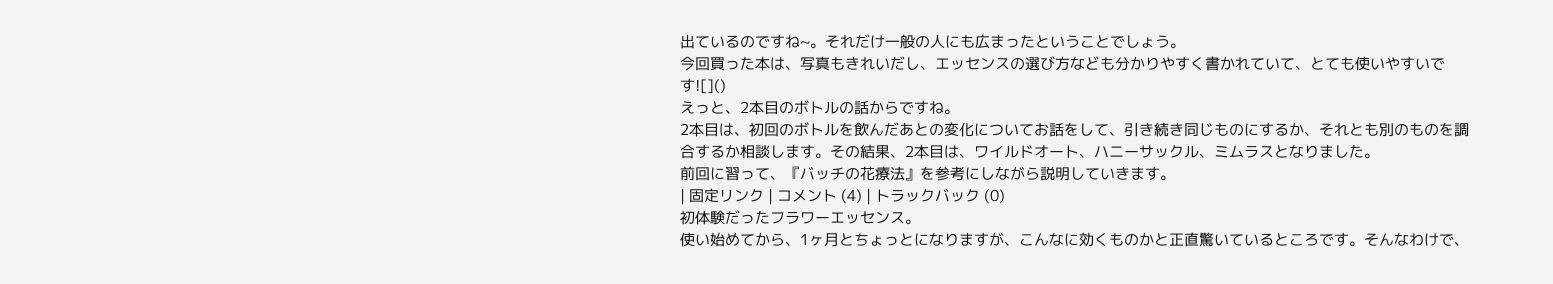出ているのですね~。それだけ一般の人にも広まったということでしょう。
今回買った本は、写真もきれいだし、エッセンスの選び方なども分かりやすく書かれていて、とても使いやすいです![]()
えっと、2本目のボトルの話からですね。
2本目は、初回のボトルを飲んだあとの変化についてお話をして、引き続き同じものにするか、それとも別のものを調合するか相談します。その結果、2本目は、ワイルドオート、ハニーサックル、ミムラスとなりました。
前回に習って、『バッチの花療法』を参考にしながら説明していきます。
| 固定リンク | コメント (4) | トラックバック (0)
初体験だったフラワーエッセンス。
使い始めてから、1ヶ月とちょっとになりますが、こんなに効くものかと正直驚いているところです。そんなわけで、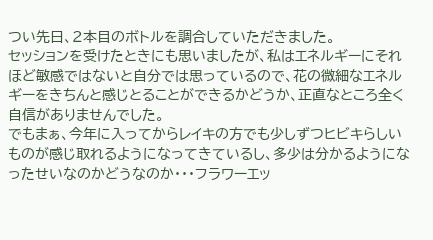つい先日、2本目のボトルを調合していただきました。
セッションを受けたときにも思いましたが、私はエネルギーにそれほど敏感ではないと自分では思っているので、花の微細なエネルギーをきちんと感じとることができるかどうか、正直なところ全く自信がありませんでした。
でもまぁ、今年に入ってからレイキの方でも少しずつヒビキらしいものが感じ取れるようになってきているし、多少は分かるようになったせいなのかどうなのか・・・フラワーエッ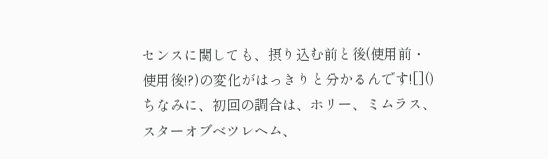センスに関しても、摂り込む前と後(使用前・使用後!?)の変化がはっきりと分かるんです![]()
ちなみに、初回の調合は、ホリー、ミムラス、スターオブベツレヘム、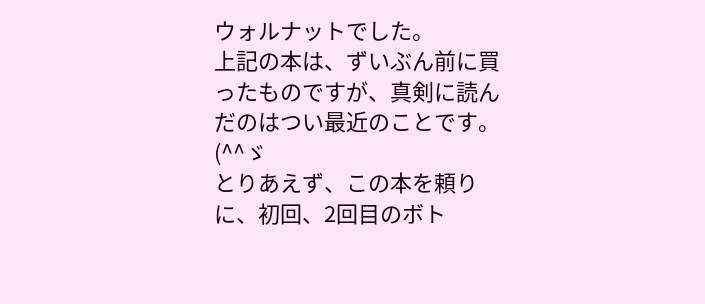ウォルナットでした。
上記の本は、ずいぶん前に買ったものですが、真剣に読んだのはつい最近のことです。(^^ゞ
とりあえず、この本を頼りに、初回、2回目のボト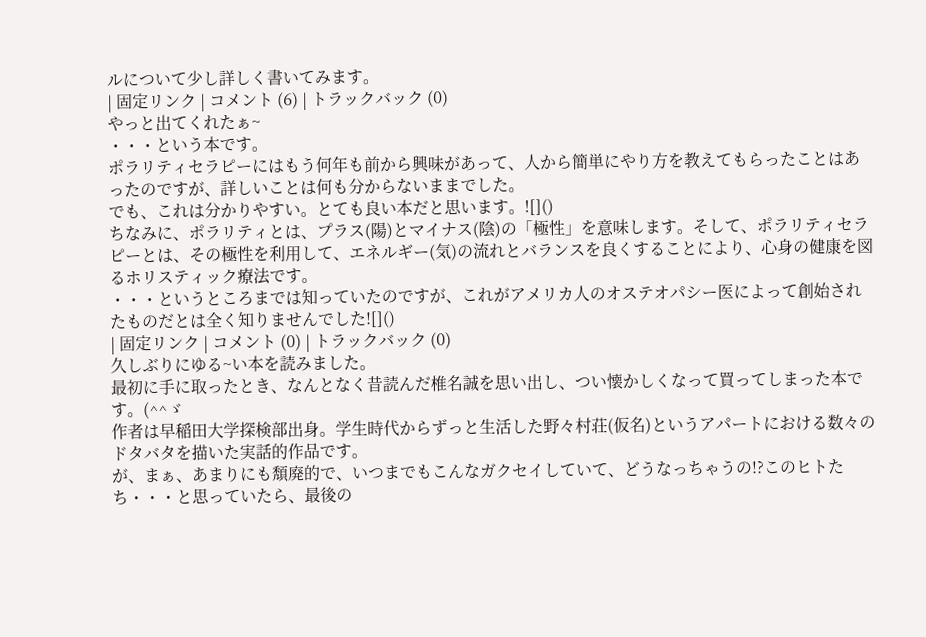ルについて少し詳しく書いてみます。
| 固定リンク | コメント (6) | トラックバック (0)
やっと出てくれたぁ~
・・・という本です。
ポラリティセラピーにはもう何年も前から興味があって、人から簡単にやり方を教えてもらったことはあったのですが、詳しいことは何も分からないままでした。
でも、これは分かりやすい。とても良い本だと思います。![]()
ちなみに、ポラリティとは、プラス(陽)とマイナス(陰)の「極性」を意味します。そして、ポラリティセラピーとは、その極性を利用して、エネルギー(気)の流れとバランスを良くすることにより、心身の健康を図るホリスティック療法です。
・・・というところまでは知っていたのですが、これがアメリカ人のオステオパシー医によって創始されたものだとは全く知りませんでした![]()
| 固定リンク | コメント (0) | トラックバック (0)
久しぶりにゆる~い本を読みました。
最初に手に取ったとき、なんとなく昔読んだ椎名誠を思い出し、つい懐かしくなって買ってしまった本です。(^^ゞ
作者は早稲田大学探検部出身。学生時代からずっと生活した野々村荘(仮名)というアパートにおける数々のドタバタを描いた実話的作品です。
が、まぁ、あまりにも頽廃的で、いつまでもこんなガクセイしていて、どうなっちゃうの!?このヒトたち・・・と思っていたら、最後の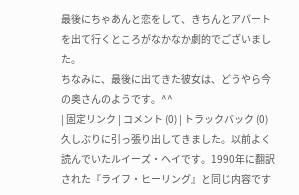最後にちゃあんと恋をして、きちんとアパートを出て行くところがなかなか劇的でございました。
ちなみに、最後に出てきた彼女は、どうやら今の奥さんのようです。^^
| 固定リンク | コメント (0) | トラックバック (0)
久しぶりに引っ張り出してきました。以前よく読んでいたルイーズ・ヘイです。1990年に翻訳された『ライフ・ヒーリング』と同じ内容です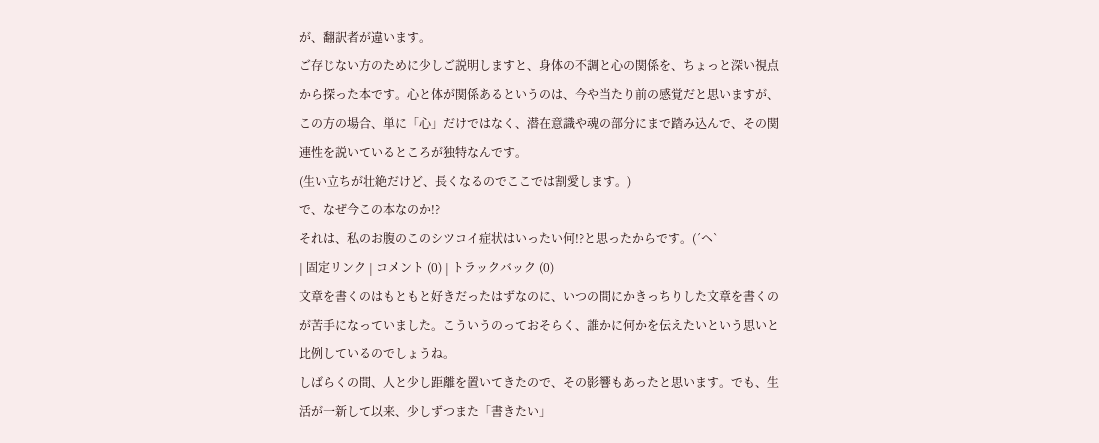が、翻訳者が違います。
ご存じない方のために少しご説明しますと、身体の不調と心の関係を、ちょっと深い視点から探った本です。心と体が関係あるというのは、今や当たり前の感覚だと思いますが、この方の場合、単に「心」だけではなく、潜在意識や魂の部分にまで踏み込んで、その関連性を説いているところが独特なんです。
(生い立ちが壮絶だけど、長くなるのでここでは割愛します。)
で、なぜ今この本なのか!?
それは、私のお腹のこのシツコイ症状はいったい何!?と思ったからです。(´ヘ`
| 固定リンク | コメント (0) | トラックバック (0)
文章を書くのはもともと好きだったはずなのに、いつの間にかきっちりした文章を書くのが苦手になっていました。こういうのっておそらく、誰かに何かを伝えたいという思いと比例しているのでしょうね。
しばらくの間、人と少し距離を置いてきたので、その影響もあったと思います。でも、生活が一新して以来、少しずつまた「書きたい」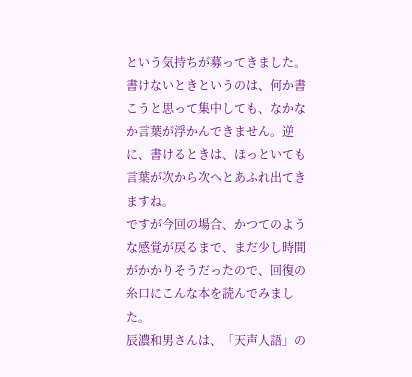という気持ちが募ってきました。
書けないときというのは、何か書こうと思って集中しても、なかなか言葉が浮かんできません。逆に、書けるときは、ほっといても言葉が次から次へとあふれ出てきますね。
ですが今回の場合、かつてのような感覚が戻るまで、まだ少し時間がかかりそうだったので、回復の糸口にこんな本を読んでみました。
辰濃和男さんは、「天声人語」の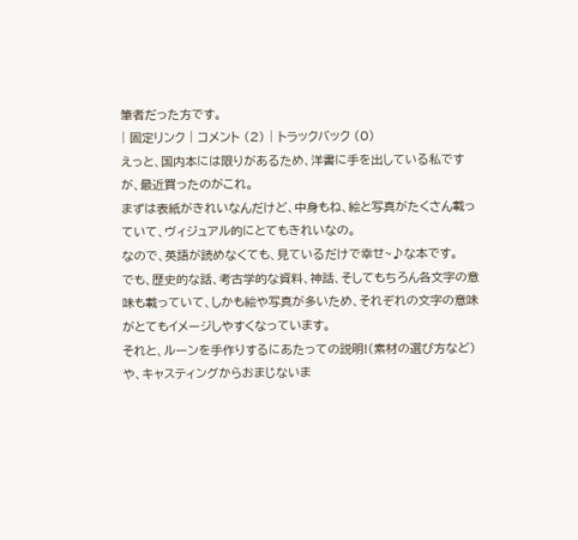筆者だった方です。
| 固定リンク | コメント (2) | トラックバック (0)
えっと、国内本には限りがあるため、洋書に手を出している私ですが、最近買ったのがこれ。
まずは表紙がきれいなんだけど、中身もね、絵と写真がたくさん載っていて、ヴィジュアル的にとてもきれいなの。
なので、英語が読めなくても、見ているだけで幸せ~♪な本です。
でも、歴史的な話、考古学的な資料、神話、そしてもちろん各文字の意味も載っていて、しかも絵や写真が多いため、それぞれの文字の意味がとてもイメージしやすくなっています。
それと、ルーンを手作りするにあたっての説明!(素材の選び方など)や、キャスティングからおまじないま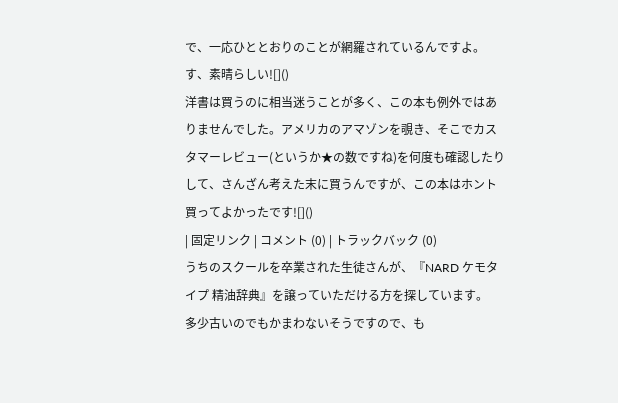で、一応ひととおりのことが網羅されているんですよ。す、素晴らしい![]()
洋書は買うのに相当迷うことが多く、この本も例外ではありませんでした。アメリカのアマゾンを覗き、そこでカスタマーレビュー(というか★の数ですね)を何度も確認したりして、さんざん考えた末に買うんですが、この本はホント買ってよかったです![]()
| 固定リンク | コメント (0) | トラックバック (0)
うちのスクールを卒業された生徒さんが、『NARD ケモタイプ 精油辞典』を譲っていただける方を探しています。
多少古いのでもかまわないそうですので、も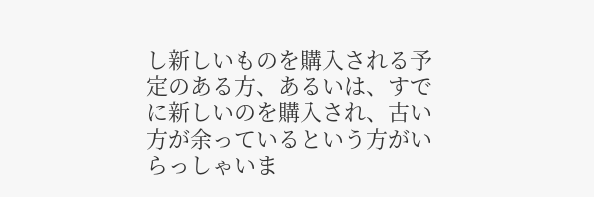し新しいものを購入される予定のある方、あるいは、すでに新しいのを購入され、古い方が余っているという方がいらっしゃいま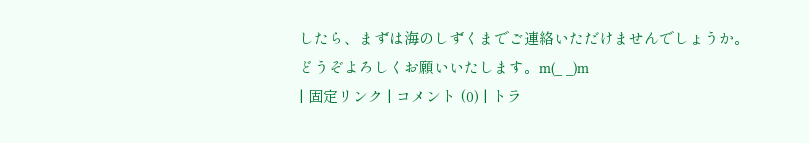したら、まずは海のしずくまでご連絡いただけませんでしょうか。
どうぞよろしくお願いいたします。m(_ _)m
| 固定リンク | コメント (0) | トラ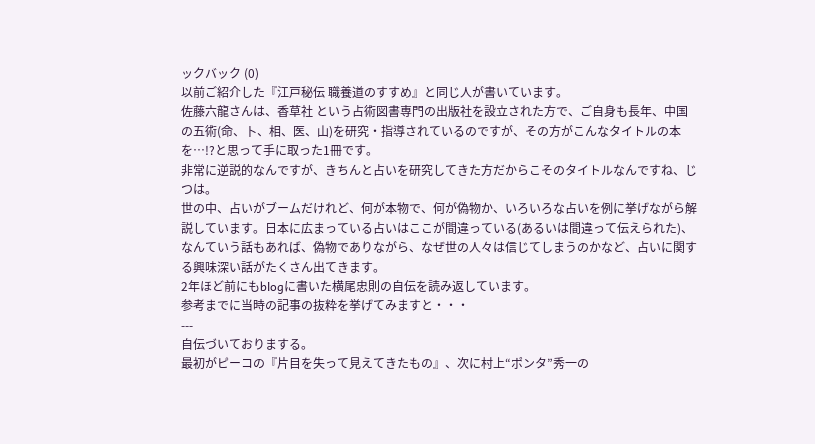ックバック (0)
以前ご紹介した『江戸秘伝 職養道のすすめ』と同じ人が書いています。
佐藤六龍さんは、香草社 という占術図書専門の出版社を設立された方で、ご自身も長年、中国の五術(命、卜、相、医、山)を研究・指導されているのですが、その方がこんなタイトルの本を…!?と思って手に取った1冊です。
非常に逆説的なんですが、きちんと占いを研究してきた方だからこそのタイトルなんですね、じつは。
世の中、占いがブームだけれど、何が本物で、何が偽物か、いろいろな占いを例に挙げながら解説しています。日本に広まっている占いはここが間違っている(あるいは間違って伝えられた)、なんていう話もあれば、偽物でありながら、なぜ世の人々は信じてしまうのかなど、占いに関する興味深い話がたくさん出てきます。
2年ほど前にもblogに書いた横尾忠則の自伝を読み返しています。
参考までに当時の記事の抜粋を挙げてみますと・・・
---
自伝づいておりまする。
最初がピーコの『片目を失って見えてきたもの』、次に村上“ポンタ”秀一の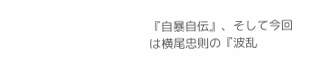『自暴自伝』、そして今回は横尾忠則の『波乱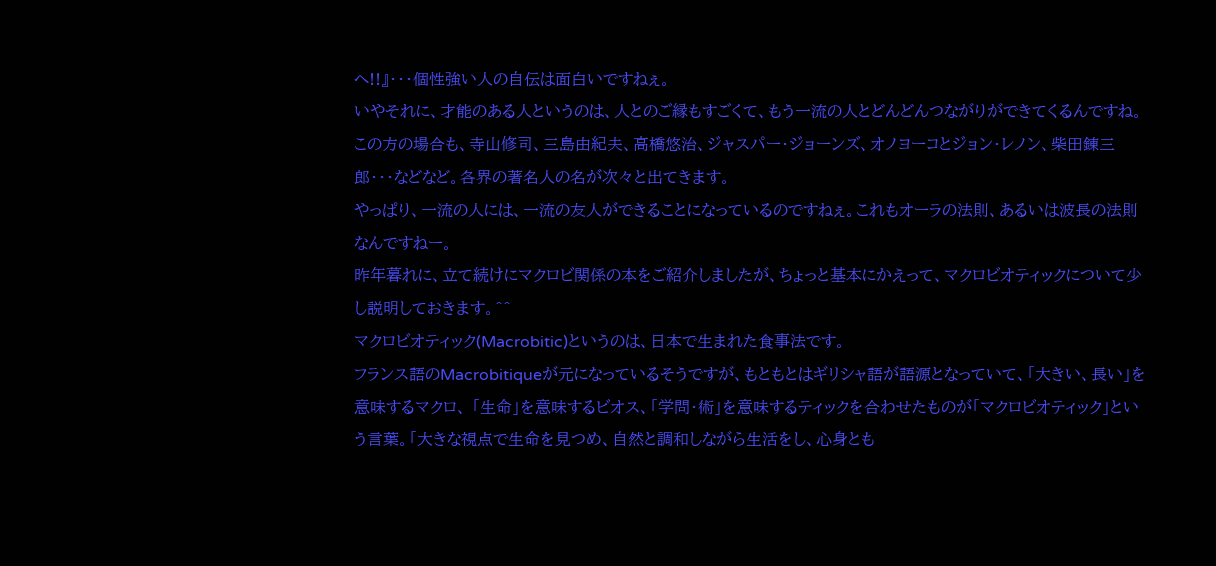へ!!』・・・個性強い人の自伝は面白いですねぇ。
いやそれに、才能のある人というのは、人とのご縁もすごくて、もう一流の人とどんどんつながりができてくるんですね。
この方の場合も、寺山修司、三島由紀夫、高橋悠治、ジャスパー・ジョーンズ、オノヨーコとジョン・レノン、柴田錬三郎・・・などなど。各界の著名人の名が次々と出てきます。
やっぱり、一流の人には、一流の友人ができることになっているのですねぇ。これもオーラの法則、あるいは波長の法則なんですねー。
昨年暮れに、立て続けにマクロビ関係の本をご紹介しましたが、ちょっと基本にかえって、マクロビオティックについて少し説明しておきます。^^
マクロビオティック(Macrobitic)というのは、日本で生まれた食事法です。
フランス語のMacrobitiqueが元になっているそうですが、もともとはギリシャ語が語源となっていて、「大きい、長い」を意味するマクロ、 「生命」を意味するビオス、「学問・術」を意味するティックを合わせたものが「マクロビオティック」という言葉。「大きな視点で生命を見つめ、自然と調和しながら生活をし、心身とも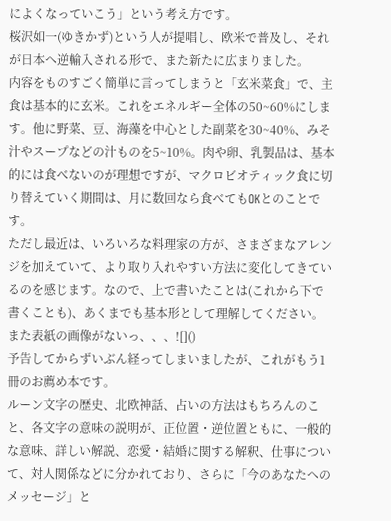によくなっていこう」という考え方です。
桜沢如一(ゆきかず)という人が提唱し、欧米で普及し、それが日本へ逆輸入される形で、また新たに広まりました。
内容をものすごく簡単に言ってしまうと「玄米菜食」で、主食は基本的に玄米。これをエネルギー全体の50~60%にします。他に野菜、豆、海藻を中心とした副菜を30~40%、みそ汁やスープなどの汁ものを5~10%。肉や卵、乳製品は、基本的には食べないのが理想ですが、マクロビオティック食に切り替えていく期間は、月に数回なら食べてもOKとのことです。
ただし最近は、いろいろな料理家の方が、さまざまなアレンジを加えていて、より取り入れやすい方法に変化してきているのを感じます。なので、上で書いたことは(これから下で書くことも)、あくまでも基本形として理解してください。
また表紙の画像がないっ、、、![]()
予告してからずいぶん経ってしまいましたが、これがもう1冊のお薦め本です。
ルーン文字の歴史、北欧神話、占いの方法はもちろんのこと、各文字の意味の説明が、正位置・逆位置ともに、一般的な意味、詳しい解説、恋愛・結婚に関する解釈、仕事について、対人関係などに分かれており、さらに「今のあなたへのメッセージ」と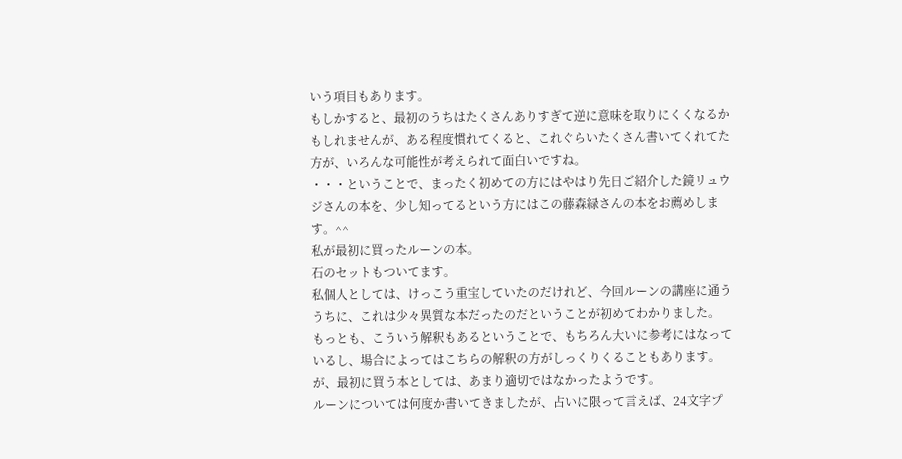いう項目もあります。
もしかすると、最初のうちはたくさんありすぎて逆に意味を取りにくくなるかもしれませんが、ある程度慣れてくると、これぐらいたくさん書いてくれてた方が、いろんな可能性が考えられて面白いですね。
・・・ということで、まったく初めての方にはやはり先日ご紹介した鏡リュウジさんの本を、少し知ってるという方にはこの藤森緑さんの本をお薦めします。^^
私が最初に買ったルーンの本。
石のセットもついてます。
私個人としては、けっこう重宝していたのだけれど、今回ルーンの講座に通ううちに、これは少々異質な本だったのだということが初めてわかりました。
もっとも、こういう解釈もあるということで、もちろん大いに参考にはなっているし、場合によってはこちらの解釈の方がしっくりくることもあります。が、最初に買う本としては、あまり適切ではなかったようです。
ルーンについては何度か書いてきましたが、占いに限って言えば、24文字プ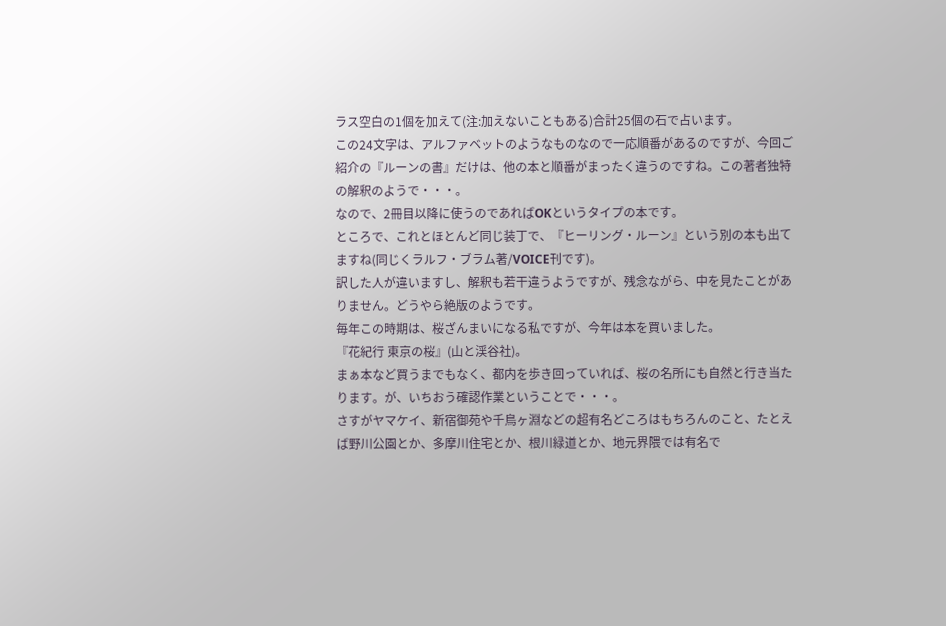ラス空白の1個を加えて(注:加えないこともある)合計25個の石で占います。
この24文字は、アルファベットのようなものなので一応順番があるのですが、今回ご紹介の『ルーンの書』だけは、他の本と順番がまったく違うのですね。この著者独特の解釈のようで・・・。
なので、2冊目以降に使うのであればOKというタイプの本です。
ところで、これとほとんど同じ装丁で、『ヒーリング・ルーン』という別の本も出てますね(同じくラルフ・ブラム著/VOICE刊です)。
訳した人が違いますし、解釈も若干違うようですが、残念ながら、中を見たことがありません。どうやら絶版のようです。
毎年この時期は、桜ざんまいになる私ですが、今年は本を買いました。
『花紀行 東京の桜』(山と渓谷社)。
まぁ本など買うまでもなく、都内を歩き回っていれば、桜の名所にも自然と行き当たります。が、いちおう確認作業ということで・・・。
さすがヤマケイ、新宿御苑や千鳥ヶ淵などの超有名どころはもちろんのこと、たとえば野川公園とか、多摩川住宅とか、根川緑道とか、地元界隈では有名で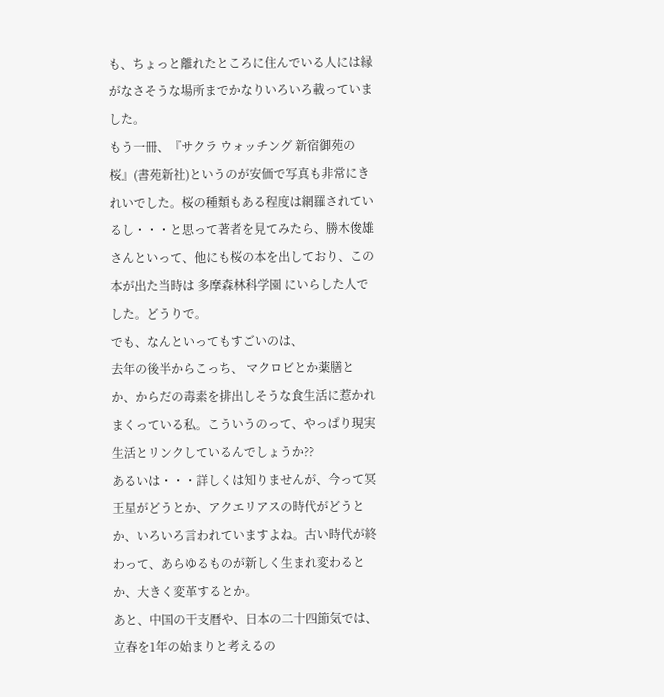も、ちょっと離れたところに住んでいる人には縁がなさそうな場所までかなりいろいろ載っていました。
もう一冊、『サクラ ウォッチング 新宿御苑の桜』(書苑新社)というのが安価で写真も非常にきれいでした。桜の種類もある程度は網羅されているし・・・と思って著者を見てみたら、勝木俊雄さんといって、他にも桜の本を出しており、この本が出た当時は 多摩森林科学園 にいらした人でした。どうりで。
でも、なんといってもすごいのは、
去年の後半からこっち、 マクロビとか薬膳とか、からだの毒素を排出しそうな食生活に惹かれまくっている私。こういうのって、やっぱり現実生活とリンクしているんでしょうか??
あるいは・・・詳しくは知りませんが、今って冥王星がどうとか、アクエリアスの時代がどうとか、いろいろ言われていますよね。古い時代が終わって、あらゆるものが新しく生まれ変わるとか、大きく変革するとか。
あと、中国の干支暦や、日本の二十四節気では、立春を1年の始まりと考えるの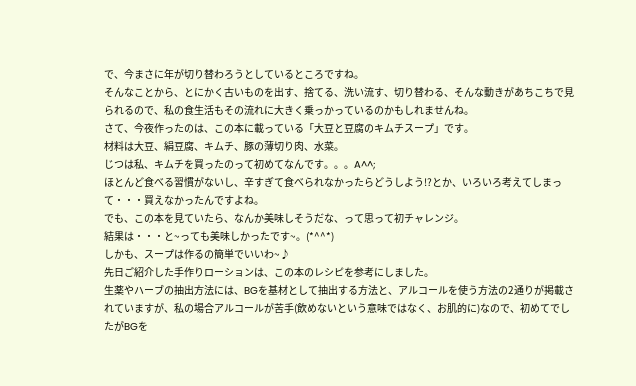で、今まさに年が切り替わろうとしているところですね。
そんなことから、とにかく古いものを出す、捨てる、洗い流す、切り替わる、そんな動きがあちこちで見られるので、私の食生活もその流れに大きく乗っかっているのかもしれませんね。
さて、今夜作ったのは、この本に載っている「大豆と豆腐のキムチスープ」です。
材料は大豆、絹豆腐、キムチ、豚の薄切り肉、水菜。
じつは私、キムチを買ったのって初めてなんです。。。A^^;
ほとんど食べる習慣がないし、辛すぎて食べられなかったらどうしよう!?とか、いろいろ考えてしまって・・・買えなかったんですよね。
でも、この本を見ていたら、なんか美味しそうだな、って思って初チャレンジ。
結果は・・・と~っても美味しかったです~。(*^^*)
しかも、スープは作るの簡単でいいわ~♪
先日ご紹介した手作りローションは、この本のレシピを参考にしました。
生薬やハーブの抽出方法には、BGを基材として抽出する方法と、アルコールを使う方法の2通りが掲載されていますが、私の場合アルコールが苦手(飲めないという意味ではなく、お肌的に)なので、初めてでしたがBGを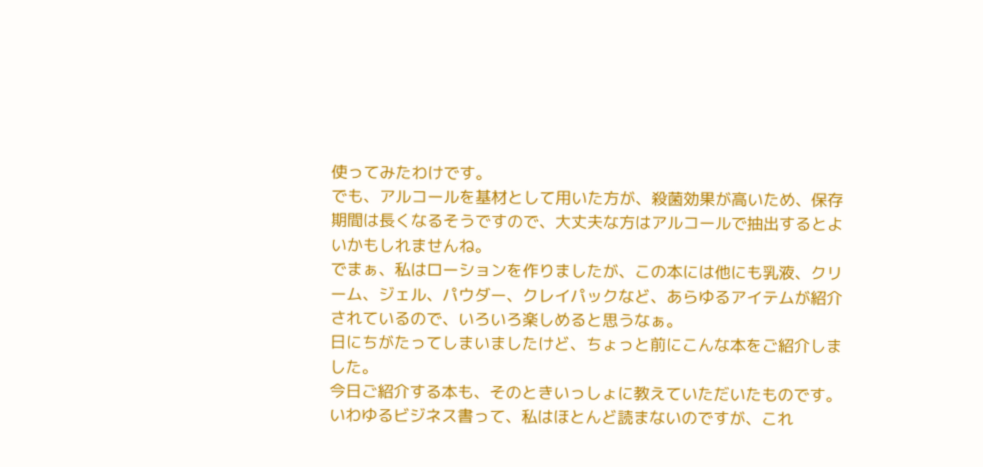使ってみたわけです。
でも、アルコールを基材として用いた方が、殺菌効果が高いため、保存期間は長くなるそうですので、大丈夫な方はアルコールで抽出するとよいかもしれませんね。
でまぁ、私はローションを作りましたが、この本には他にも乳液、クリーム、ジェル、パウダー、クレイパックなど、あらゆるアイテムが紹介されているので、いろいろ楽しめると思うなぁ。
日にちがたってしまいましたけど、ちょっと前にこんな本をご紹介しました。
今日ご紹介する本も、そのときいっしょに教えていただいたものです。
いわゆるビジネス書って、私はほとんど読まないのですが、これ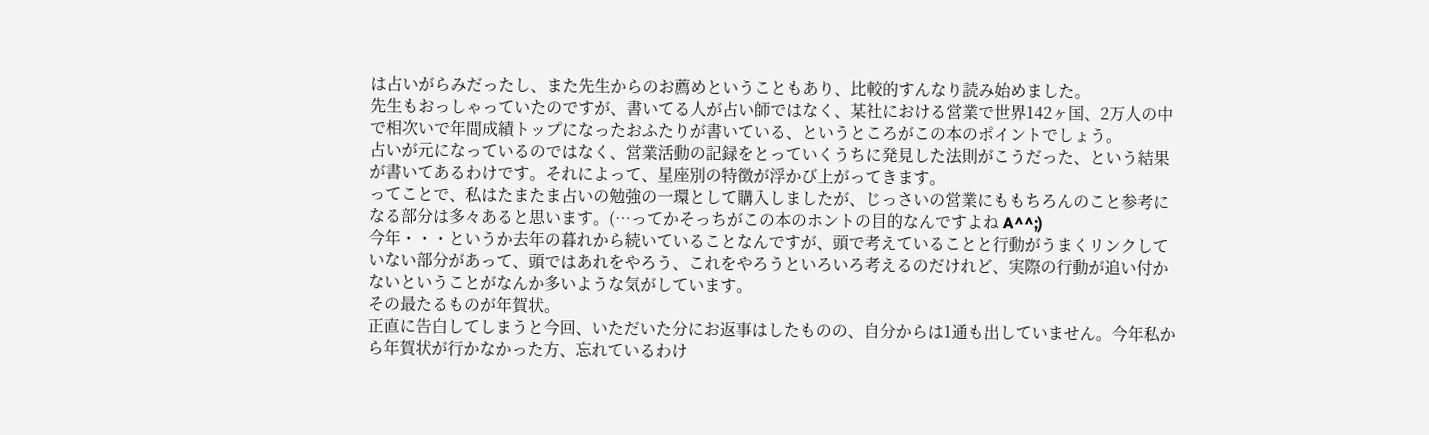は占いがらみだったし、また先生からのお薦めということもあり、比較的すんなり読み始めました。
先生もおっしゃっていたのですが、書いてる人が占い師ではなく、某社における営業で世界142ヶ国、2万人の中で相次いで年間成績トップになったおふたりが書いている、というところがこの本のポイントでしょう。
占いが元になっているのではなく、営業活動の記録をとっていくうちに発見した法則がこうだった、という結果が書いてあるわけです。それによって、星座別の特徴が浮かび上がってきます。
ってことで、私はたまたま占いの勉強の一環として購入しましたが、じっさいの営業にももちろんのこと参考になる部分は多々あると思います。(…ってかそっちがこの本のホントの目的なんですよね A^^;)
今年・・・というか去年の暮れから続いていることなんですが、頭で考えていることと行動がうまくリンクしていない部分があって、頭ではあれをやろう、これをやろうといろいろ考えるのだけれど、実際の行動が追い付かないということがなんか多いような気がしています。
その最たるものが年賀状。
正直に告白してしまうと今回、いただいた分にお返事はしたものの、自分からは1通も出していません。今年私から年賀状が行かなかった方、忘れているわけ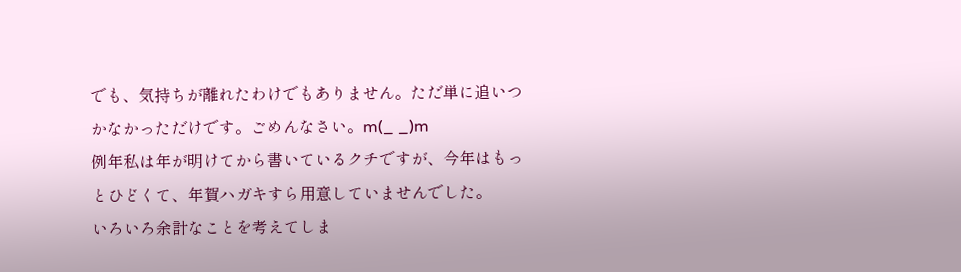でも、気持ちが離れたわけでもありません。ただ単に追いつかなかっただけです。ごめんなさい。m(_ _)m
例年私は年が明けてから書いているクチですが、今年はもっとひどくて、年賀ハガキすら用意していませんでした。
いろいろ余計なことを考えてしま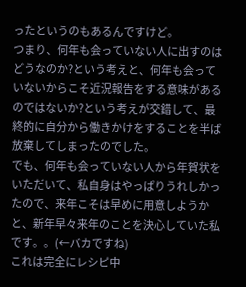ったというのもあるんですけど。
つまり、何年も会っていない人に出すのはどうなのか?という考えと、何年も会っていないからこそ近況報告をする意味があるのではないか?という考えが交錯して、最終的に自分から働きかけをすることを半ば放棄してしまったのでした。
でも、何年も会っていない人から年賀状をいただいて、私自身はやっぱりうれしかったので、来年こそは早めに用意しようかと、新年早々来年のことを決心していた私です。。(←バカですね)
これは完全にレシピ中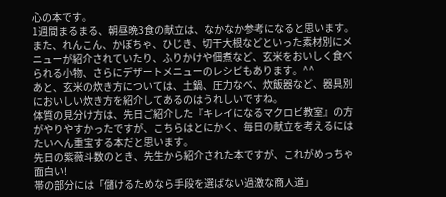心の本です。
1週間まるまる、朝昼晩3食の献立は、なかなか参考になると思います。
また、れんこん、かぼちゃ、ひじき、切干大根などといった素材別にメニューが紹介されていたり、ふりかけや佃煮など、玄米をおいしく食べられる小物、さらにデザートメニューのレシピもあります。^^
あと、玄米の炊き方については、土鍋、圧力なべ、炊飯器など、器具別においしい炊き方を紹介してあるのはうれしいですね。
体質の見分け方は、先日ご紹介した『キレイになるマクロビ教室』の方がやりやすかったですが、こちらはとにかく、毎日の献立を考えるにはたいへん重宝する本だと思います。
先日の紫薇斗数のとき、先生から紹介された本ですが、これがめっちゃ面白い!
帯の部分には「儲けるためなら手段を選ばない過激な商人道」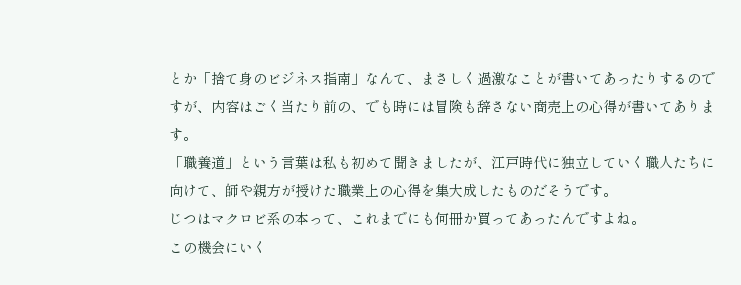とか「捨て身のビジネス指南」なんて、まさしく過激なことが書いてあったりするのですが、内容はごく当たり前の、でも時には冒険も辞さない商売上の心得が書いてあります。
「職養道」という言葉は私も初めて聞きましたが、江戸時代に独立していく職人たちに向けて、師や親方が授けた職業上の心得を集大成したものだそうです。
じつはマクロビ系の本って、これまでにも何冊か買ってあったんですよね。
この機会にいく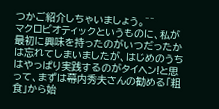つかご紹介しちゃいましょう。^^
マクロビオティックというものに、私が最初に興味を持ったのがいつだったかは忘れてしまいましたが、はじめのうちはやっぱり実践するのがタイヘン!と思って、まずは幕内秀夫さんの勧める「粗食」から始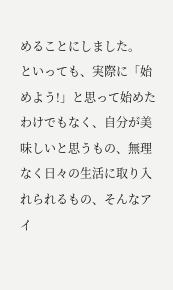めることにしました。
といっても、実際に「始めよう!」と思って始めたわけでもなく、自分が美味しいと思うもの、無理なく日々の生活に取り入れられるもの、そんなアイ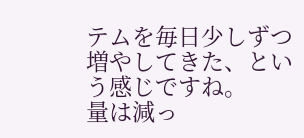テムを毎日少しずつ増やしてきた、という感じですね。
量は減っ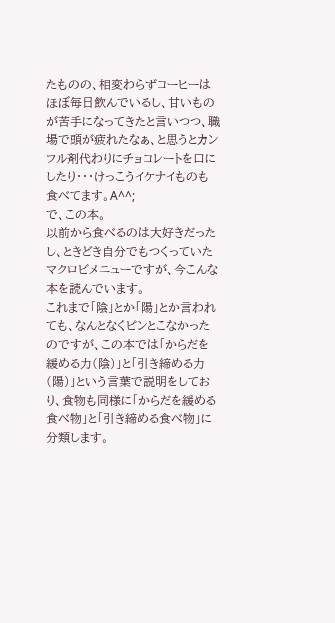たものの、相変わらずコーヒーはほぼ毎日飲んでいるし、甘いものが苦手になってきたと言いつつ、職場で頭が疲れたなぁ、と思うとカンフル剤代わりにチョコレートを口にしたり・・・けっこうイケナイものも食べてます。A^^;
で、この本。
以前から食べるのは大好きだったし、ときどき自分でもつくっていたマクロビメニューですが、今こんな本を読んでいます。
これまで「陰」とか「陽」とか言われても、なんとなくピンとこなかったのですが、この本では「からだを緩める力(陰)」と「引き締める力(陽)」という言葉で説明をしており、食物も同様に「からだを緩める食べ物」と「引き締める食べ物」に分類します。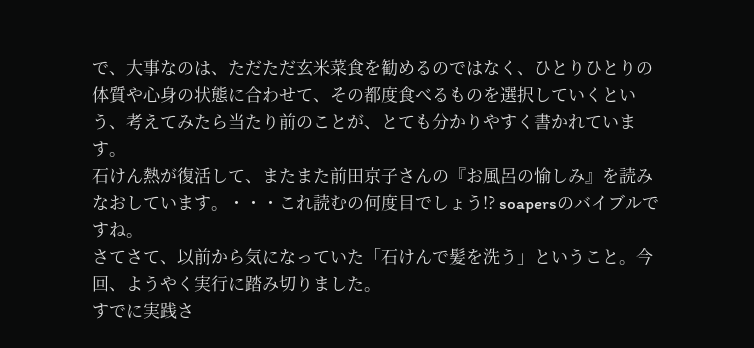で、大事なのは、ただただ玄米菜食を勧めるのではなく、ひとりひとりの体質や心身の状態に合わせて、その都度食べるものを選択していくという、考えてみたら当たり前のことが、とても分かりやすく書かれています。
石けん熱が復活して、またまた前田京子さんの『お風呂の愉しみ』を読みなおしています。・・・これ読むの何度目でしょう!? soapersのバイブルですね。
さてさて、以前から気になっていた「石けんで髪を洗う」ということ。今回、ようやく実行に踏み切りました。
すでに実践さ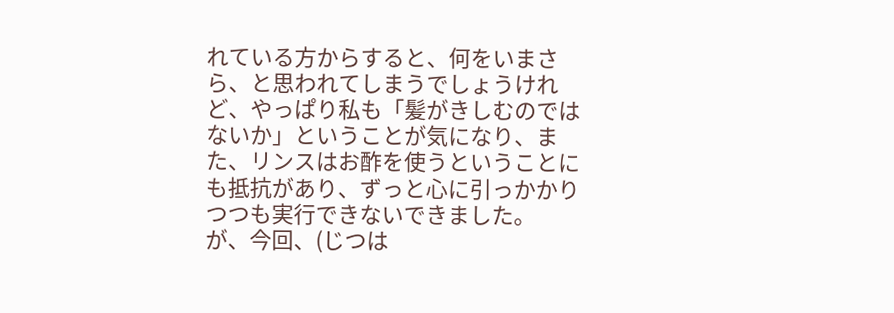れている方からすると、何をいまさら、と思われてしまうでしょうけれど、やっぱり私も「髪がきしむのではないか」ということが気になり、また、リンスはお酢を使うということにも抵抗があり、ずっと心に引っかかりつつも実行できないできました。
が、今回、(じつは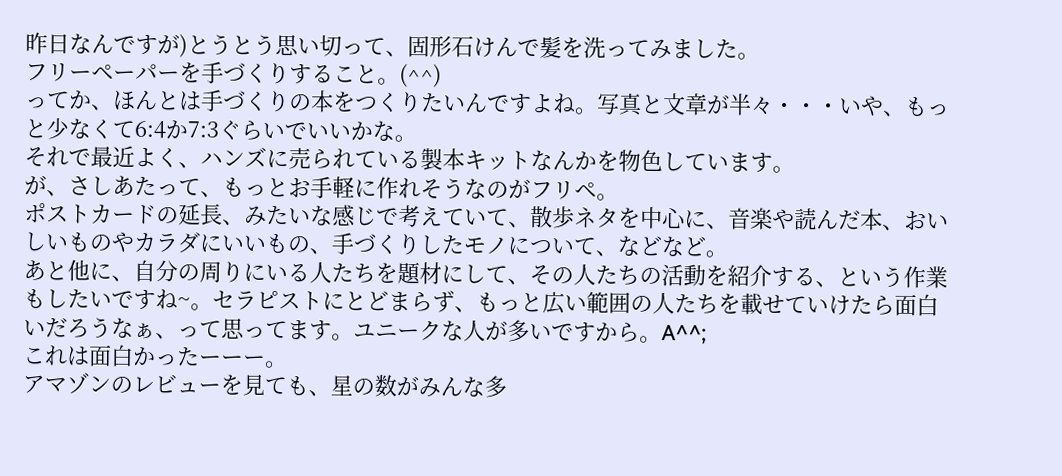昨日なんですが)とうとう思い切って、固形石けんで髪を洗ってみました。
フリーペーパーを手づくりすること。(^^)
ってか、ほんとは手づくりの本をつくりたいんですよね。写真と文章が半々・・・いや、もっと少なくて6:4か7:3ぐらいでいいかな。
それで最近よく、ハンズに売られている製本キットなんかを物色しています。
が、さしあたって、もっとお手軽に作れそうなのがフリペ。
ポストカードの延長、みたいな感じで考えていて、散歩ネタを中心に、音楽や読んだ本、おいしいものやカラダにいいもの、手づくりしたモノについて、などなど。
あと他に、自分の周りにいる人たちを題材にして、その人たちの活動を紹介する、という作業もしたいですね~。セラピストにとどまらず、もっと広い範囲の人たちを載せていけたら面白いだろうなぁ、って思ってます。ユニークな人が多いですから。A^^;
これは面白かったーーー。
アマゾンのレビューを見ても、星の数がみんな多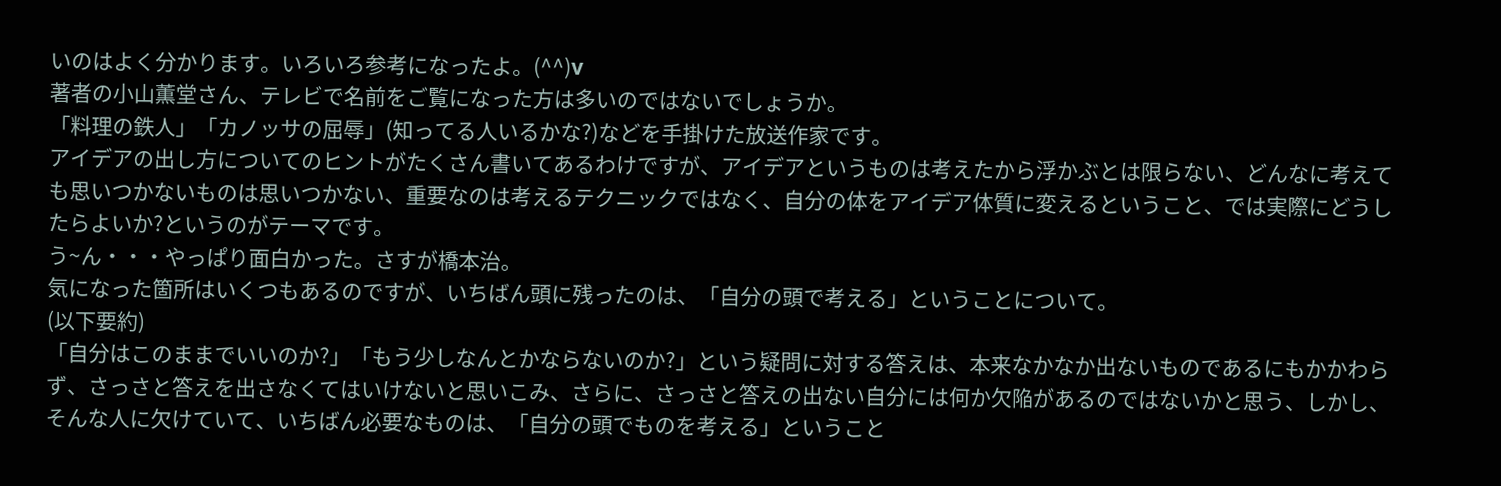いのはよく分かります。いろいろ参考になったよ。(^^)v
著者の小山薫堂さん、テレビで名前をご覧になった方は多いのではないでしょうか。
「料理の鉄人」「カノッサの屈辱」(知ってる人いるかな?)などを手掛けた放送作家です。
アイデアの出し方についてのヒントがたくさん書いてあるわけですが、アイデアというものは考えたから浮かぶとは限らない、どんなに考えても思いつかないものは思いつかない、重要なのは考えるテクニックではなく、自分の体をアイデア体質に変えるということ、では実際にどうしたらよいか?というのがテーマです。
う~ん・・・やっぱり面白かった。さすが橋本治。
気になった箇所はいくつもあるのですが、いちばん頭に残ったのは、「自分の頭で考える」ということについて。
(以下要約)
「自分はこのままでいいのか?」「もう少しなんとかならないのか?」という疑問に対する答えは、本来なかなか出ないものであるにもかかわらず、さっさと答えを出さなくてはいけないと思いこみ、さらに、さっさと答えの出ない自分には何か欠陥があるのではないかと思う、しかし、そんな人に欠けていて、いちばん必要なものは、「自分の頭でものを考える」ということ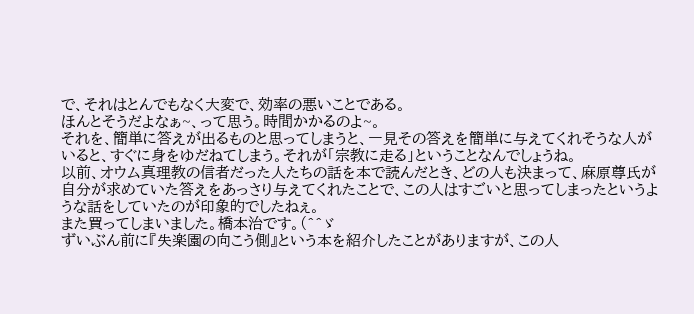で、それはとんでもなく大変で、効率の悪いことである。
ほんとそうだよなぁ~、って思う。時間かかるのよ~。
それを、簡単に答えが出るものと思ってしまうと、一見その答えを簡単に与えてくれそうな人がいると、すぐに身をゆだねてしまう。それが「宗教に走る」ということなんでしょうね。
以前、オウム真理教の信者だった人たちの話を本で読んだとき、どの人も決まって、麻原尊氏が自分が求めていた答えをあっさり与えてくれたことで、この人はすごいと思ってしまったというような話をしていたのが印象的でしたねぇ。
また買ってしまいました。橋本治です。(^^ゞ
ずいぶん前に『失楽園の向こう側』という本を紹介したことがありますが、この人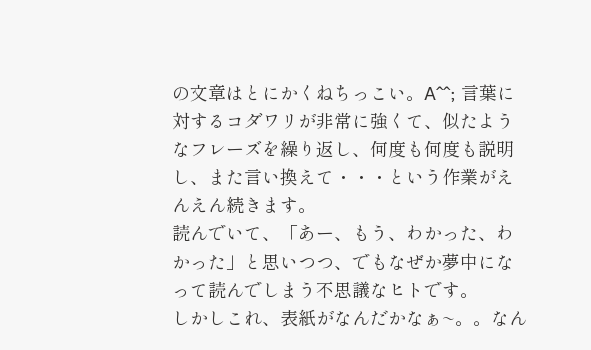の文章はとにかくねちっこい。A^^; 言葉に対するコダワリが非常に強くて、似たようなフレーズを繰り返し、何度も何度も説明し、また言い換えて・・・という作業がえんえん続きます。
読んでいて、「あー、もう、わかった、わかった」と思いつつ、でもなぜか夢中になって読んでしまう不思議なヒトです。
しかしこれ、表紙がなんだかなぁ~。。なん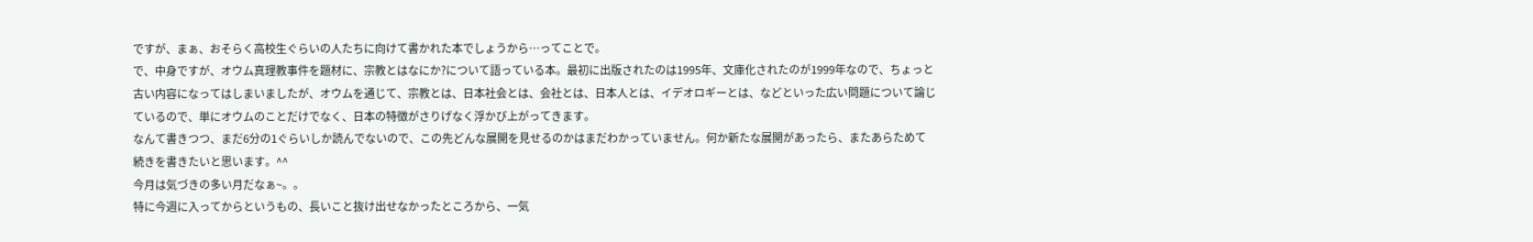ですが、まぁ、おそらく高校生ぐらいの人たちに向けて書かれた本でしょうから…ってことで。
で、中身ですが、オウム真理教事件を題材に、宗教とはなにか?について語っている本。最初に出版されたのは1995年、文庫化されたのが1999年なので、ちょっと古い内容になってはしまいましたが、オウムを通じて、宗教とは、日本社会とは、会社とは、日本人とは、イデオロギーとは、などといった広い問題について論じているので、単にオウムのことだけでなく、日本の特徴がさりげなく浮かび上がってきます。
なんて書きつつ、まだ6分の1ぐらいしか読んでないので、この先どんな展開を見せるのかはまだわかっていません。何か新たな展開があったら、またあらためて続きを書きたいと思います。^^
今月は気づきの多い月だなぁ~。。
特に今週に入ってからというもの、長いこと抜け出せなかったところから、一気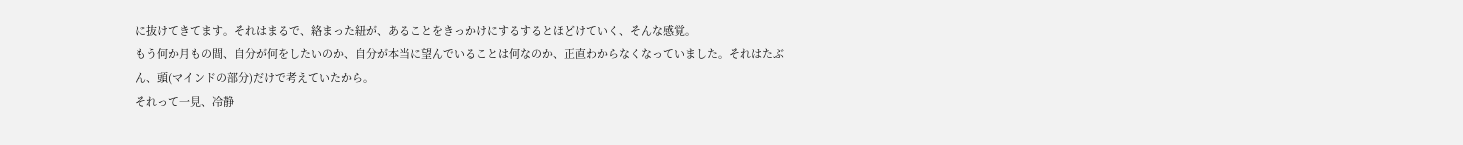に抜けてきてます。それはまるで、絡まった紐が、あることをきっかけにするするとほどけていく、そんな感覚。
もう何か月もの間、自分が何をしたいのか、自分が本当に望んでいることは何なのか、正直わからなくなっていました。それはたぶん、頭(マインドの部分)だけで考えていたから。
それって一見、冷静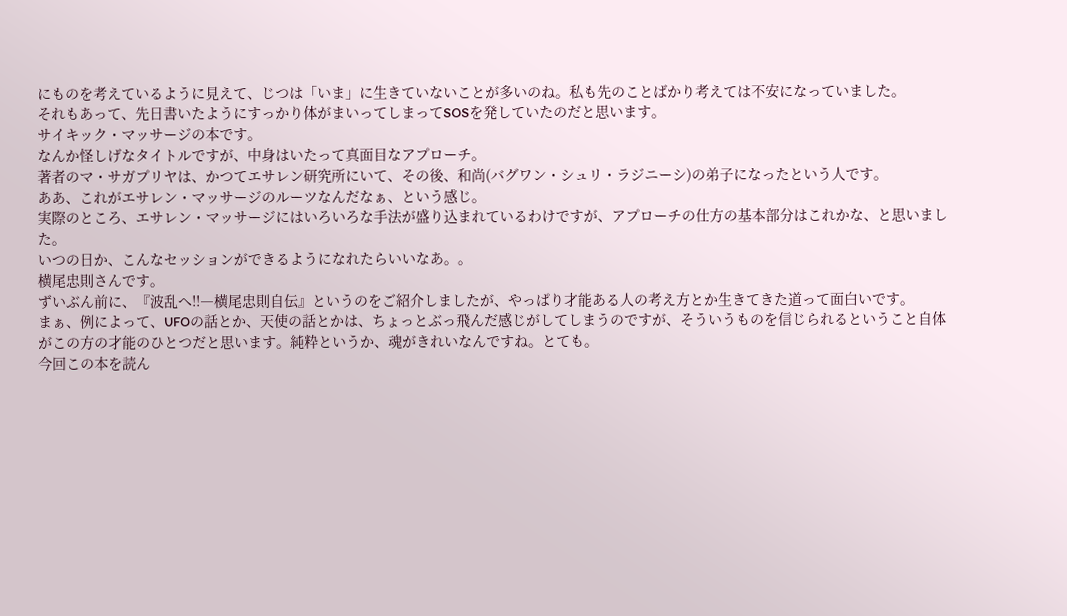にものを考えているように見えて、じつは「いま」に生きていないことが多いのね。私も先のことばかり考えては不安になっていました。
それもあって、先日書いたようにすっかり体がまいってしまってSOSを発していたのだと思います。
サイキック・マッサージの本です。
なんか怪しげなタイトルですが、中身はいたって真面目なアプローチ。
著者のマ・サガプリヤは、かつてエサレン研究所にいて、その後、和尚(バグワン・シュリ・ラジニーシ)の弟子になったという人です。
ああ、これがエサレン・マッサージのルーツなんだなぁ、という感じ。
実際のところ、エサレン・マッサージにはいろいろな手法が盛り込まれているわけですが、アプローチの仕方の基本部分はこれかな、と思いました。
いつの日か、こんなセッションができるようになれたらいいなあ。。
横尾忠則さんです。
ずいぶん前に、『波乱へ!!―横尾忠則自伝』というのをご紹介しましたが、やっぱり才能ある人の考え方とか生きてきた道って面白いです。
まぁ、例によって、UFOの話とか、天使の話とかは、ちょっとぶっ飛んだ感じがしてしまうのですが、そういうものを信じられるということ自体がこの方の才能のひとつだと思います。純粋というか、魂がきれいなんですね。とても。
今回この本を読ん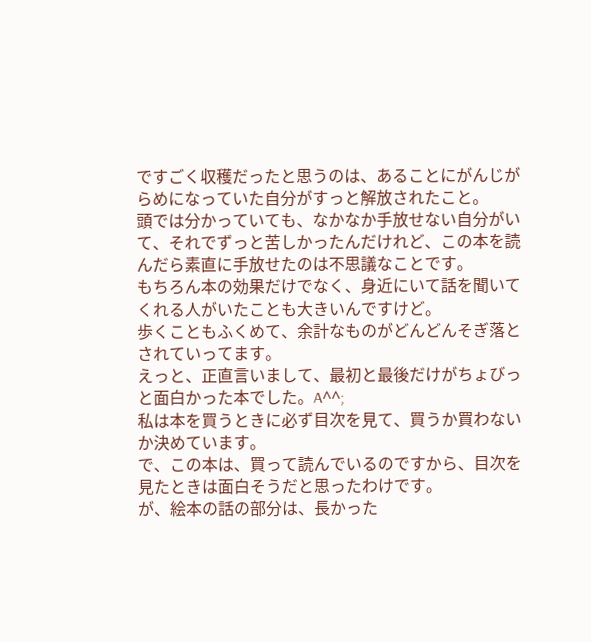ですごく収穫だったと思うのは、あることにがんじがらめになっていた自分がすっと解放されたこと。
頭では分かっていても、なかなか手放せない自分がいて、それでずっと苦しかったんだけれど、この本を読んだら素直に手放せたのは不思議なことです。
もちろん本の効果だけでなく、身近にいて話を聞いてくれる人がいたことも大きいんですけど。
歩くこともふくめて、余計なものがどんどんそぎ落とされていってます。
えっと、正直言いまして、最初と最後だけがちょびっと面白かった本でした。A^^;
私は本を買うときに必ず目次を見て、買うか買わないか決めています。
で、この本は、買って読んでいるのですから、目次を見たときは面白そうだと思ったわけです。
が、絵本の話の部分は、長かった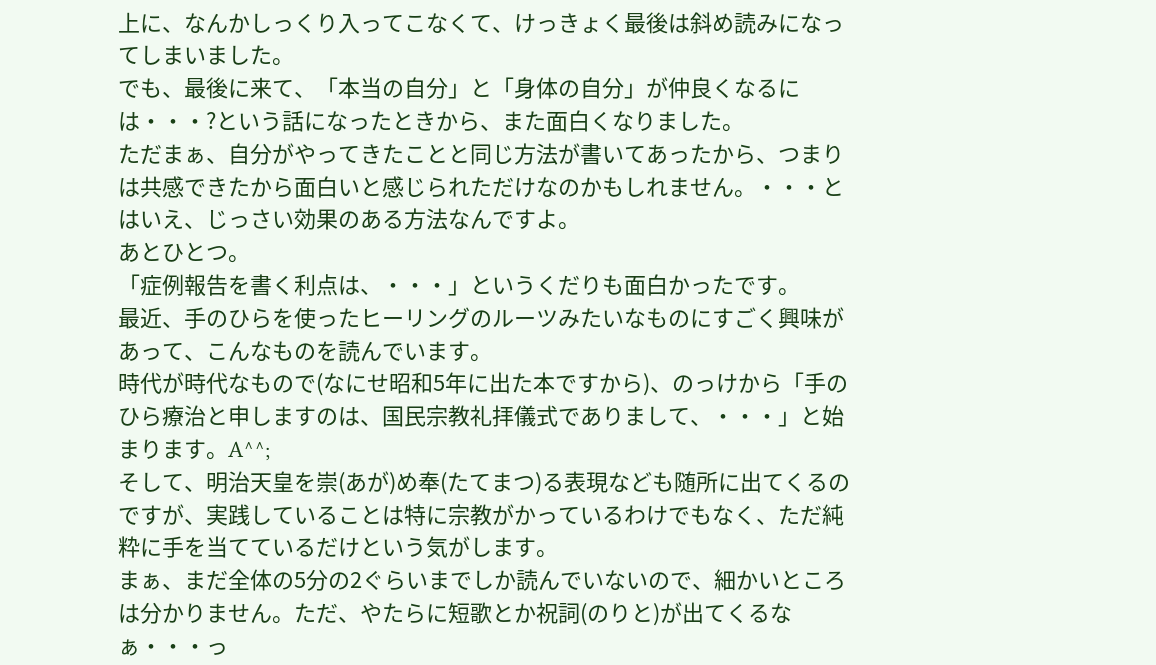上に、なんかしっくり入ってこなくて、けっきょく最後は斜め読みになってしまいました。
でも、最後に来て、「本当の自分」と「身体の自分」が仲良くなるには・・・?という話になったときから、また面白くなりました。
ただまぁ、自分がやってきたことと同じ方法が書いてあったから、つまりは共感できたから面白いと感じられただけなのかもしれません。・・・とはいえ、じっさい効果のある方法なんですよ。
あとひとつ。
「症例報告を書く利点は、・・・」というくだりも面白かったです。
最近、手のひらを使ったヒーリングのルーツみたいなものにすごく興味があって、こんなものを読んでいます。
時代が時代なもので(なにせ昭和5年に出た本ですから)、のっけから「手のひら療治と申しますのは、国民宗教礼拝儀式でありまして、・・・」と始まります。A^^;
そして、明治天皇を崇(あが)め奉(たてまつ)る表現なども随所に出てくるのですが、実践していることは特に宗教がかっているわけでもなく、ただ純粋に手を当てているだけという気がします。
まぁ、まだ全体の5分の2ぐらいまでしか読んでいないので、細かいところは分かりません。ただ、やたらに短歌とか祝詞(のりと)が出てくるなぁ・・・っ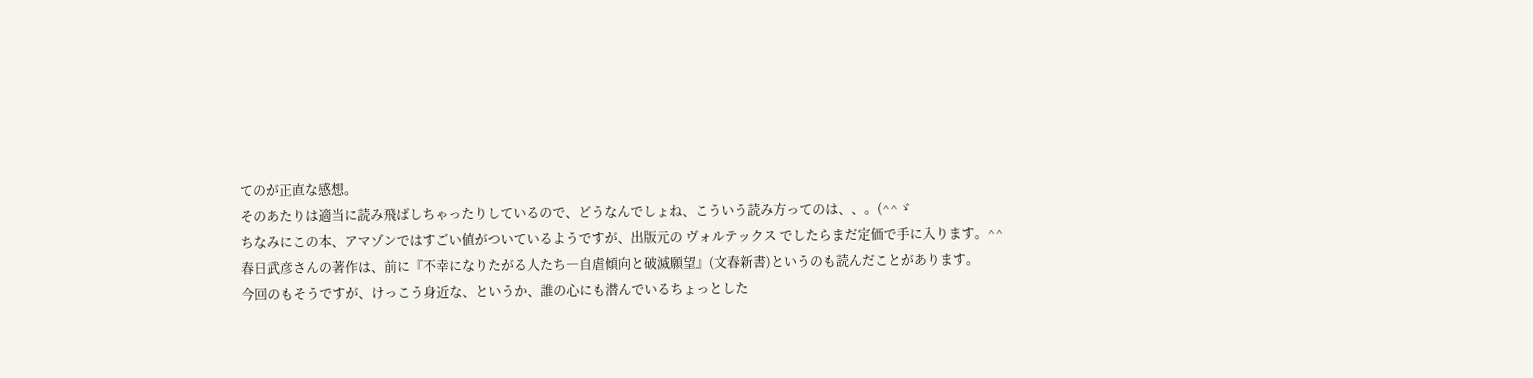てのが正直な感想。
そのあたりは適当に読み飛ばしちゃったりしているので、どうなんでしょね、こういう読み方ってのは、、。(^^ゞ
ちなみにこの本、アマゾンではすごい値がついているようですが、出版元の ヴォルテックス でしたらまだ定価で手に入ります。^^
春日武彦さんの著作は、前に『不幸になりたがる人たち―自虐傾向と破滅願望』(文春新書)というのも読んだことがあります。
今回のもそうですが、けっこう身近な、というか、誰の心にも潜んでいるちょっとした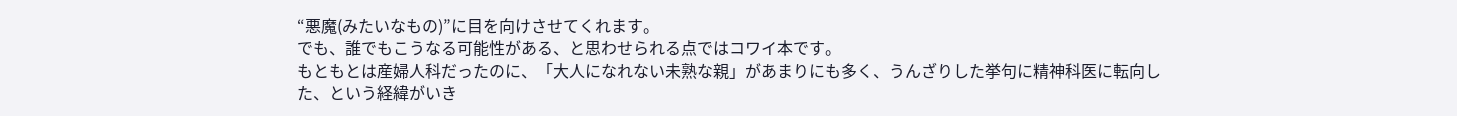“悪魔(みたいなもの)”に目を向けさせてくれます。
でも、誰でもこうなる可能性がある、と思わせられる点ではコワイ本です。
もともとは産婦人科だったのに、「大人になれない未熟な親」があまりにも多く、うんざりした挙句に精神科医に転向した、という経緯がいき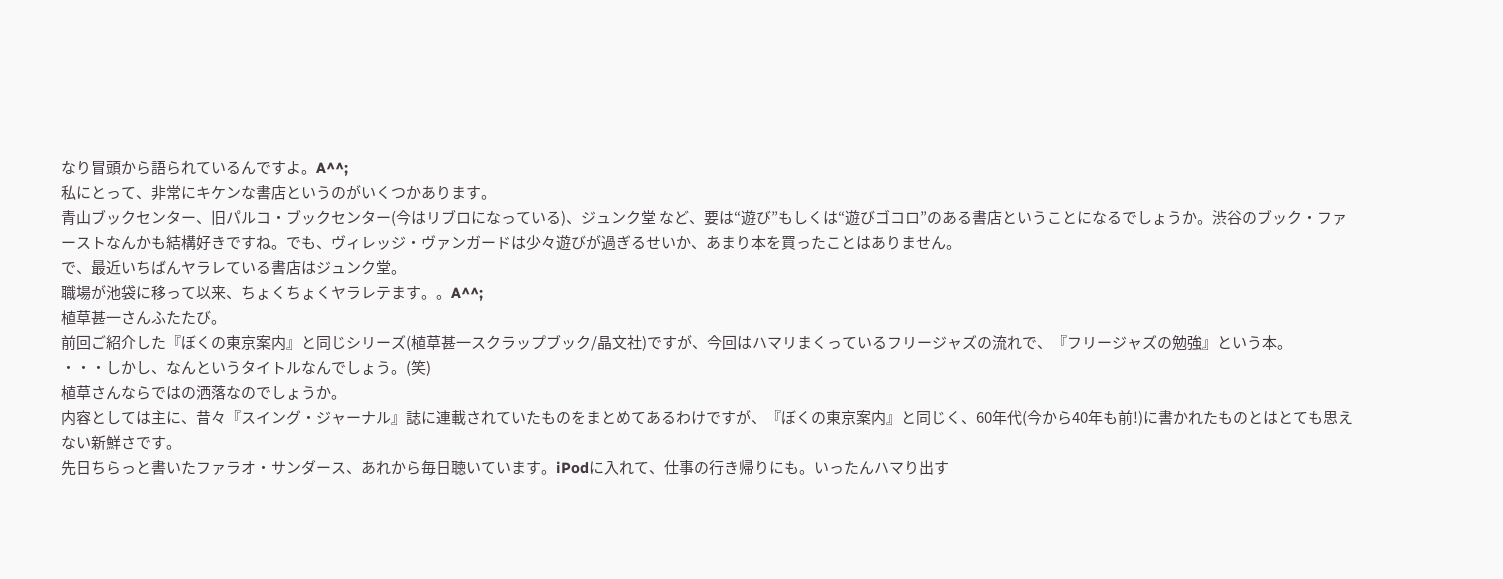なり冒頭から語られているんですよ。A^^;
私にとって、非常にキケンな書店というのがいくつかあります。
青山ブックセンター、旧パルコ・ブックセンター(今はリブロになっている)、ジュンク堂 など、要は“遊び”もしくは“遊びゴコロ”のある書店ということになるでしょうか。渋谷のブック・ファーストなんかも結構好きですね。でも、ヴィレッジ・ヴァンガードは少々遊びが過ぎるせいか、あまり本を買ったことはありません。
で、最近いちばんヤラレている書店はジュンク堂。
職場が池袋に移って以来、ちょくちょくヤラレテます。。A^^;
植草甚一さんふたたび。
前回ご紹介した『ぼくの東京案内』と同じシリーズ(植草甚一スクラップブック/晶文社)ですが、今回はハマリまくっているフリージャズの流れで、『フリージャズの勉強』という本。
・・・しかし、なんというタイトルなんでしょう。(笑)
植草さんならではの洒落なのでしょうか。
内容としては主に、昔々『スイング・ジャーナル』誌に連載されていたものをまとめてあるわけですが、『ぼくの東京案内』と同じく、60年代(今から40年も前!)に書かれたものとはとても思えない新鮮さです。
先日ちらっと書いたファラオ・サンダース、あれから毎日聴いています。iPodに入れて、仕事の行き帰りにも。いったんハマり出す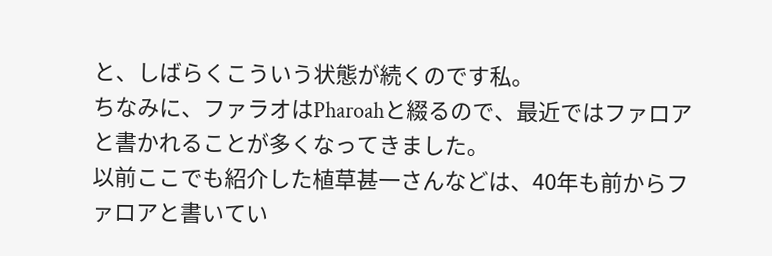と、しばらくこういう状態が続くのです私。
ちなみに、ファラオはPharoahと綴るので、最近ではファロアと書かれることが多くなってきました。
以前ここでも紹介した植草甚一さんなどは、40年も前からファロアと書いてい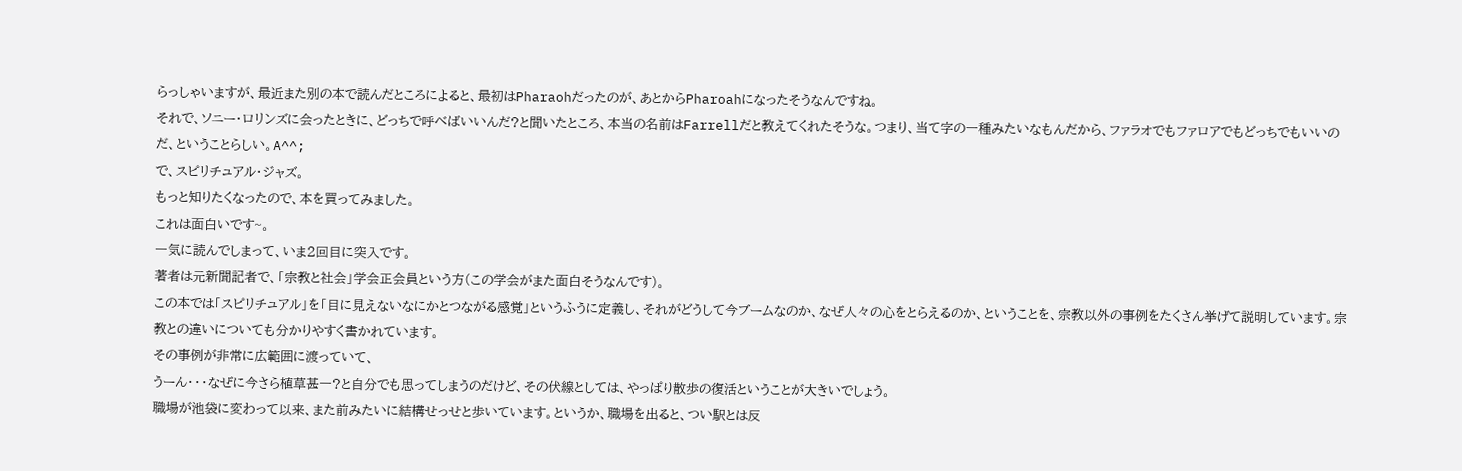らっしゃいますが、最近また別の本で読んだところによると、最初はPharaohだったのが、あとからPharoahになったそうなんですね。
それで、ソニー・ロリンズに会ったときに、どっちで呼べばいいんだ?と聞いたところ、本当の名前はFarrellだと教えてくれたそうな。つまり、当て字の一種みたいなもんだから、ファラオでもファロアでもどっちでもいいのだ、ということらしい。A^^;
で、スピリチュアル・ジャズ。
もっと知りたくなったので、本を買ってみました。
これは面白いです~。
一気に読んでしまって、いま2回目に突入です。
著者は元新聞記者で、「宗教と社会」学会正会員という方(この学会がまた面白そうなんです)。
この本では「スピリチュアル」を「目に見えないなにかとつながる感覚」というふうに定義し、それがどうして今ブームなのか、なぜ人々の心をとらえるのか、ということを、宗教以外の事例をたくさん挙げて説明しています。宗教との違いについても分かりやすく書かれています。
その事例が非常に広範囲に渡っていて、
うーん・・・なぜに今さら植草甚一?と自分でも思ってしまうのだけど、その伏線としては、やっぱり散歩の復活ということが大きいでしょう。
職場が池袋に変わって以来、また前みたいに結構せっせと歩いています。というか、職場を出ると、つい駅とは反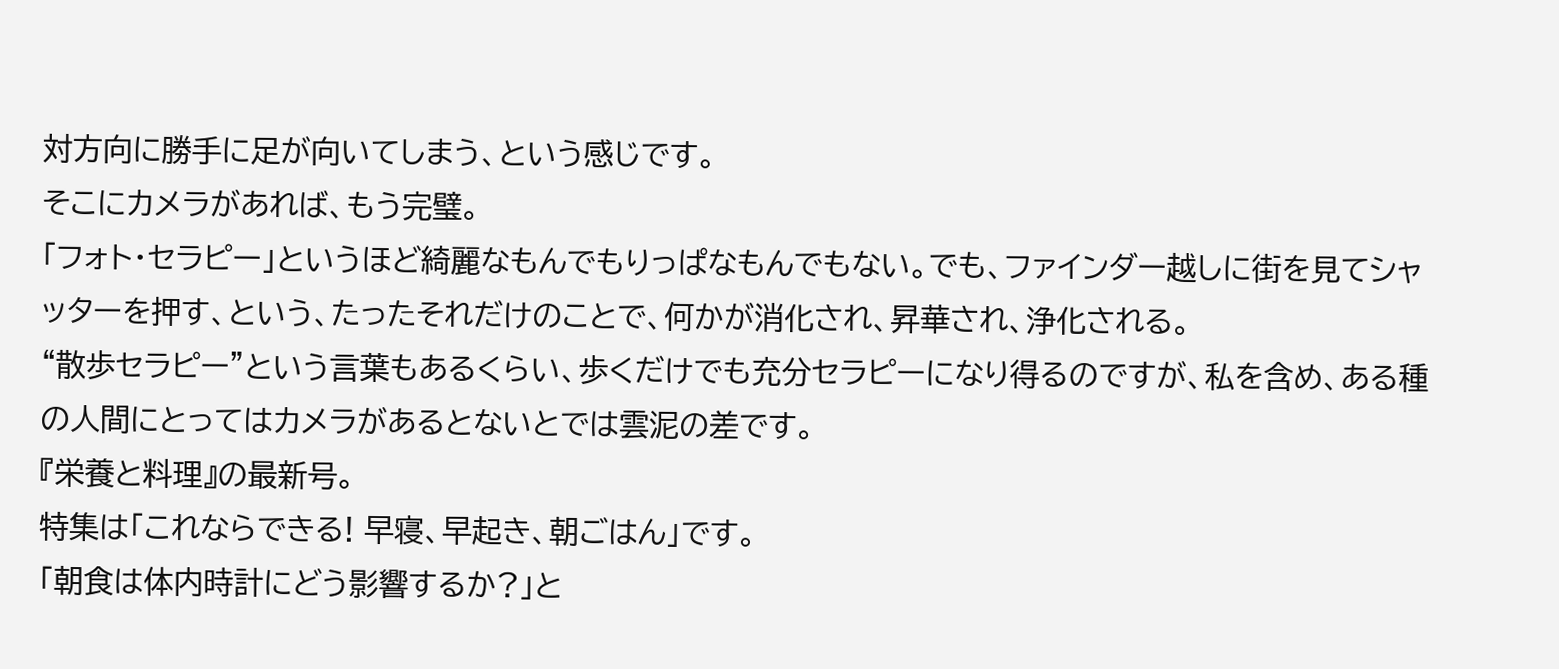対方向に勝手に足が向いてしまう、という感じです。
そこにカメラがあれば、もう完璧。
「フォト・セラピー」というほど綺麗なもんでもりっぱなもんでもない。でも、ファインダー越しに街を見てシャッターを押す、という、たったそれだけのことで、何かが消化され、昇華され、浄化される。
“散歩セラピー”という言葉もあるくらい、歩くだけでも充分セラピーになり得るのですが、私を含め、ある種の人間にとってはカメラがあるとないとでは雲泥の差です。
『栄養と料理』の最新号。
特集は「これならできる! 早寝、早起き、朝ごはん」です。
「朝食は体内時計にどう影響するか?」と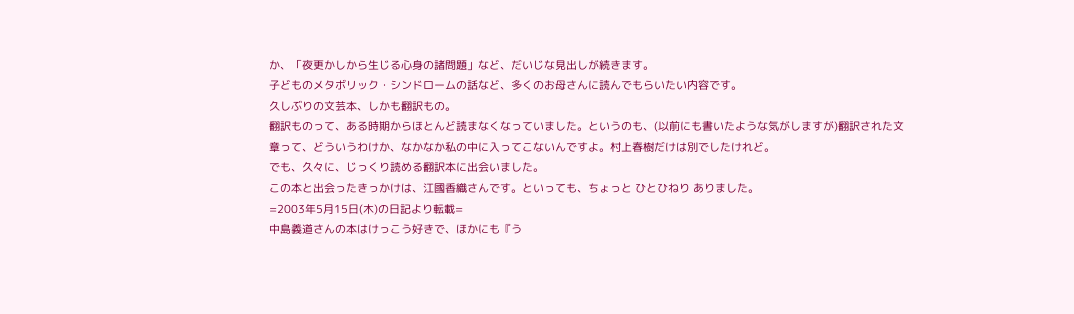か、「夜更かしから生じる心身の諸問題」など、だいじな見出しが続きます。
子どものメタボリック・シンドロームの話など、多くのお母さんに読んでもらいたい内容です。
久しぶりの文芸本、しかも翻訳もの。
翻訳ものって、ある時期からほとんど読まなくなっていました。というのも、(以前にも書いたような気がしますが)翻訳された文章って、どういうわけか、なかなか私の中に入ってこないんですよ。村上春樹だけは別でしたけれど。
でも、久々に、じっくり読める翻訳本に出会いました。
この本と出会ったきっかけは、江國香織さんです。といっても、ちょっと ひとひねり ありました。
=2003年5月15日(木)の日記より転載=
中島義道さんの本はけっこう好きで、ほかにも『う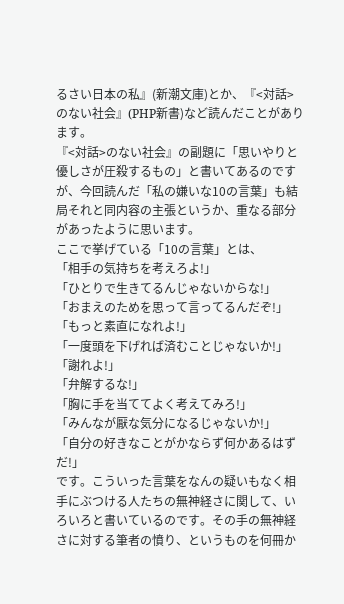るさい日本の私』(新潮文庫)とか、『<対話>のない社会』(PHP新書)など読んだことがあります。
『<対話>のない社会』の副題に「思いやりと優しさが圧殺するもの」と書いてあるのですが、今回読んだ「私の嫌いな10の言葉」も結局それと同内容の主張というか、重なる部分があったように思います。
ここで挙げている「10の言葉」とは、
「相手の気持ちを考えろよ!」
「ひとりで生きてるんじゃないからな!」
「おまえのためを思って言ってるんだぞ!」
「もっと素直になれよ!」
「一度頭を下げれば済むことじゃないか!」
「謝れよ!」
「弁解するな!」
「胸に手を当ててよく考えてみろ!」
「みんなが厭な気分になるじゃないか!」
「自分の好きなことがかならず何かあるはずだ!」
です。こういった言葉をなんの疑いもなく相手にぶつける人たちの無神経さに関して、いろいろと書いているのです。その手の無神経さに対する筆者の憤り、というものを何冊か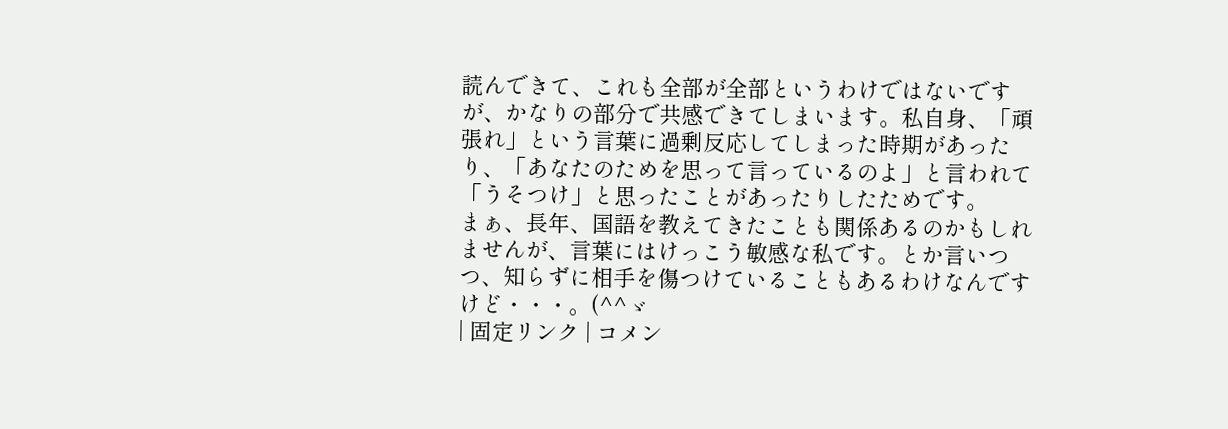読んできて、これも全部が全部というわけではないですが、かなりの部分で共感できてしまいます。私自身、「頑張れ」という言葉に過剰反応してしまった時期があったり、「あなたのためを思って言っているのよ」と言われて「うそつけ」と思ったことがあったりしたためです。
まぁ、長年、国語を教えてきたことも関係あるのかもしれませんが、言葉にはけっこう敏感な私です。とか言いつつ、知らずに相手を傷つけていることもあるわけなんですけど・・・。(^^ゞ
| 固定リンク | コメン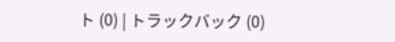ト (0) | トラックバック (0)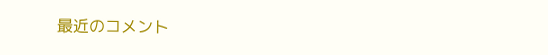最近のコメント